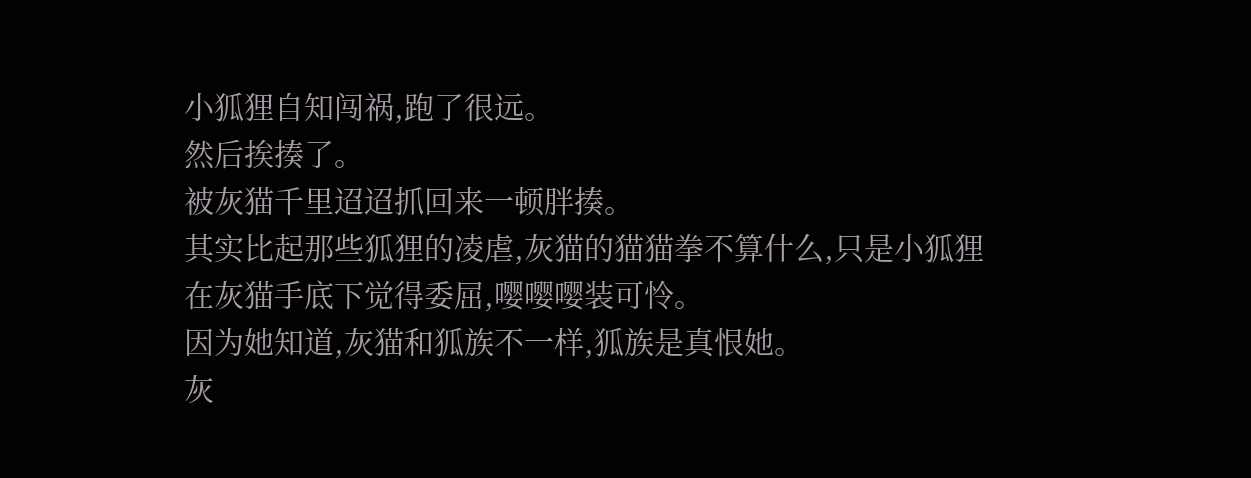小狐狸自知闯祸,跑了很远。
然后挨揍了。
被灰猫千里迢迢抓回来一顿胖揍。
其实比起那些狐狸的凌虐,灰猫的猫猫拳不算什么,只是小狐狸在灰猫手底下觉得委屈,嘤嘤嘤装可怜。
因为她知道,灰猫和狐族不一样,狐族是真恨她。
灰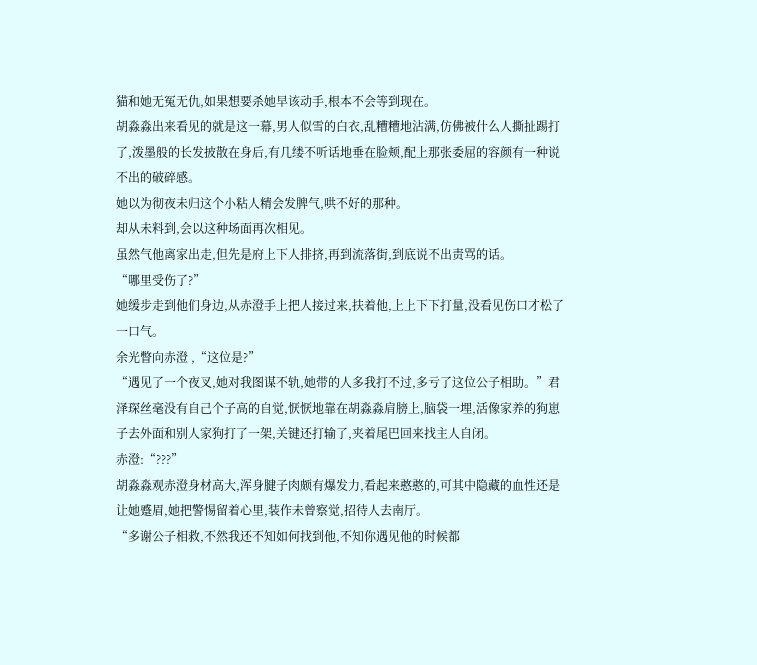猫和她无冤无仇,如果想要杀她早该动手,根本不会等到现在。
胡淼淼出来看见的就是这一幕,男人似雪的白衣,乱糟糟地沾满,仿佛被什么人撕扯踢打了,泼墨般的长发披散在身后,有几缕不听话地垂在脸颊,配上那张委屈的容颜有一种说不出的破碎感。
她以为彻夜未归这个小粘人精会发脾气,哄不好的那种。
却从未料到,会以这种场面再次相见。
虽然气他离家出走,但先是府上下人排挤,再到流落街,到底说不出责骂的话。
“哪里受伤了?”
她缓步走到他们身边,从赤澄手上把人接过来,扶着他,上上下下打量,没看见伤口才松了一口气。
余光瞥向赤澄 ,“这位是?”
“遇见了一个夜叉,她对我图谋不轨,她带的人多我打不过,多亏了这位公子相助。”君泽琛丝毫没有自己个子高的自觉,恹恹地靠在胡淼淼肩膀上,脑袋一埋,活像家养的狗崽子去外面和别人家狗打了一架,关键还打输了,夹着尾巴回来找主人自闭。
赤澄:“???”
胡淼淼观赤澄身材高大,浑身腱子肉颇有爆发力,看起来憨憨的,可其中隐藏的血性还是让她蹙眉,她把警惕留着心里,装作未曾察觉,招待人去南厅。
“多谢公子相救,不然我还不知如何找到他,不知你遇见他的时候都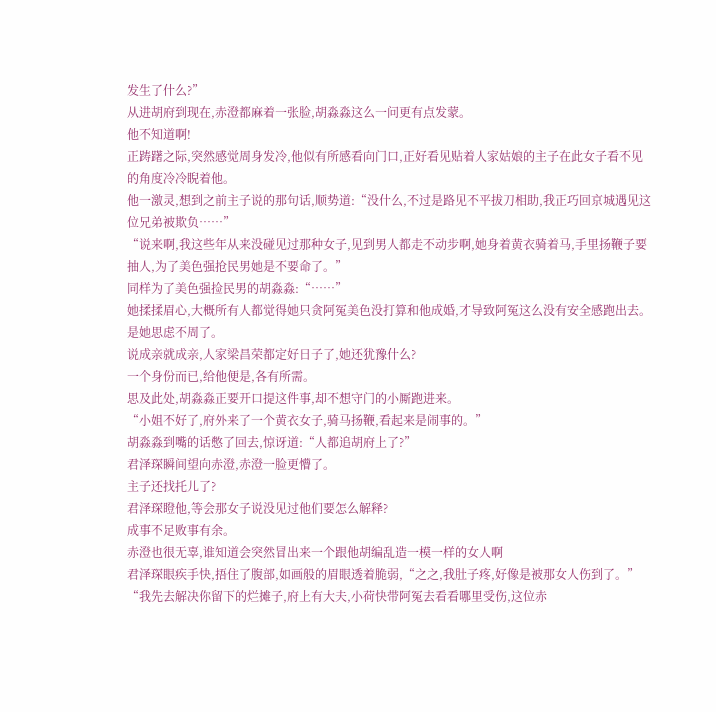发生了什么?”
从进胡府到现在,赤澄都麻着一张脸,胡淼淼这么一问更有点发蒙。
他不知道啊!
正踌躇之际,突然感觉周身发冷,他似有所感看向门口,正好看见贴着人家姑娘的主子在此女子看不见的角度冷冷睨着他。
他一激灵,想到之前主子说的那句话,顺势道:“没什么,不过是路见不平拔刀相助,我正巧回京城遇见这位兄弟被欺负……”
“说来啊,我这些年从来没碰见过那种女子,见到男人都走不动步啊,她身着黄衣骑着马,手里扬鞭子要抽人,为了美色强抢民男她是不要命了。”
同样为了美色强捡民男的胡淼淼:“……”
她揉揉眉心,大概所有人都觉得她只贪阿冤美色没打算和他成婚,才导致阿冤这么没有安全感跑出去。
是她思虑不周了。
说成亲就成亲,人家梁昌荣都定好日子了,她还犹豫什么?
一个身份而已,给他便是,各有所需。
思及此处,胡淼淼正要开口提这件事,却不想守门的小厮跑进来。
“小姐不好了,府外来了一个黄衣女子,骑马扬鞭,看起来是闹事的。”
胡淼淼到嘴的话憋了回去,惊讶道:“人都追胡府上了?”
君泽琛瞬间望向赤澄,赤澄一脸更懵了。
主子还找托儿了?
君泽琛瞪他,等会那女子说没见过他们要怎么解释?
成事不足败事有余。
赤澄也很无辜,谁知道会突然冒出来一个跟他胡编乱造一模一样的女人啊
君泽琛眼疾手快,捂住了腹部,如画般的眉眼透着脆弱,“之之,我肚子疼,好像是被那女人伤到了。”
“我先去解决你留下的烂摊子,府上有大夫,小荷快带阿冤去看看哪里受伤,这位赤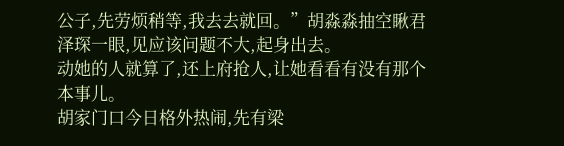公子,先劳烦稍等,我去去就回。”胡淼淼抽空瞅君泽琛一眼,见应该问题不大,起身出去。
动她的人就算了,还上府抢人,让她看看有没有那个本事儿。
胡家门口今日格外热闹,先有梁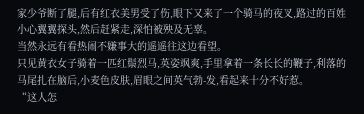家少爷断了腿,后有红衣美男受了伤,眼下又来了一个骑马的夜叉,路过的百姓小心翼翼探头,然后赶紧走,深怕被殃及无辜。
当然永远有看热闹不嫌事大的遥遥往这边看望。
只见黄衣女子骑着一匹红鬃烈马,英姿飒爽,手里拿着一条长长的鞭子,利落的马尾扎在脑后,小麦色皮肤,眉眼之间英气勃-发,看起来十分不好惹。
“这人怎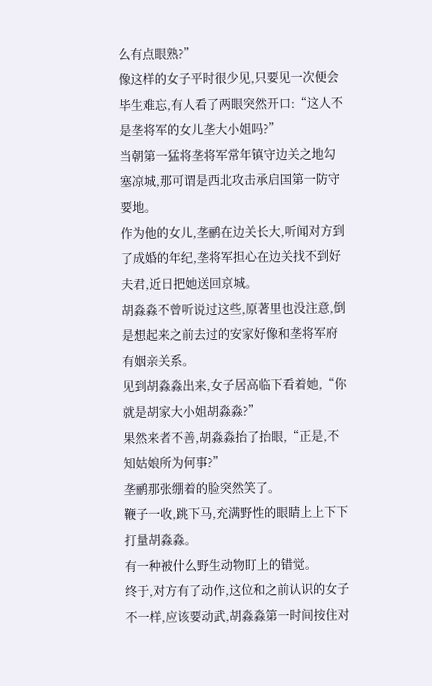么有点眼熟?”
像这样的女子平时很少见,只要见一次便会毕生难忘,有人看了两眼突然开口:“这人不是垄将军的女儿垄大小姐吗?”
当朝第一猛将垄将军常年镇守边关之地勾塞凉城,那可谓是西北攻击承启国第一防守要地。
作为他的女儿,垄鹂在边关长大,听闻对方到了成婚的年纪,垄将军担心在边关找不到好夫君,近日把她送回京城。
胡淼淼不曾听说过这些,原著里也没注意,倒是想起来之前去过的安家好像和垄将军府有姻亲关系。
见到胡淼淼出来,女子居高临下看着她,“你就是胡家大小姐胡淼淼?”
果然来者不善,胡淼淼抬了抬眼,“正是,不知姑娘所为何事?”
垄鹂那张绷着的脸突然笑了。
鞭子一收,跳下马,充满野性的眼睛上上下下打量胡淼淼。
有一种被什么野生动物盯上的错觉。
终于,对方有了动作,这位和之前认识的女子不一样,应该要动武,胡淼淼第一时间按住对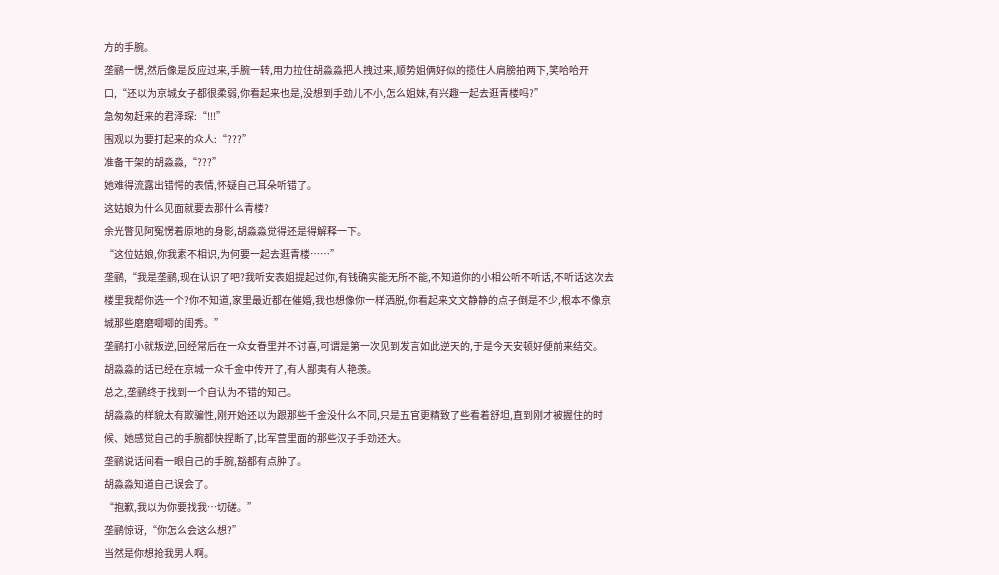方的手腕。
垄鹂一愣,然后像是反应过来,手腕一转,用力拉住胡淼淼把人拽过来,顺势姐俩好似的揽住人肩膀拍两下,笑哈哈开口,“还以为京城女子都很柔弱,你看起来也是,没想到手劲儿不小,怎么姐妹,有兴趣一起去逛青楼吗?”
急匆匆赶来的君泽琛:“!!!”
围观以为要打起来的众人:“???”
准备干架的胡淼淼,“???”
她难得流露出错愕的表情,怀疑自己耳朵听错了。
这姑娘为什么见面就要去那什么青楼?
余光瞥见阿冤愣着原地的身影,胡淼淼觉得还是得解释一下。
“这位姑娘,你我素不相识,为何要一起去逛青楼……”
垄鹂,“我是垄鹂,现在认识了吧?我听安表姐提起过你,有钱确实能无所不能,不知道你的小相公听不听话,不听话这次去楼里我帮你选一个?你不知道,家里最近都在催婚,我也想像你一样洒脱,你看起来文文静静的点子倒是不少,根本不像京城那些磨磨唧唧的闺秀。”
垄鹂打小就叛逆,回经常后在一众女眷里并不讨喜,可谓是第一次见到发言如此逆天的,于是今天安顿好便前来结交。
胡淼淼的话已经在京城一众千金中传开了,有人鄙夷有人艳羡。
总之,垄鹂终于找到一个自认为不错的知己。
胡淼淼的样貌太有欺骗性,刚开始还以为跟那些千金没什么不同,只是五官更精致了些看着舒坦,直到刚才被握住的时候、她感觉自己的手腕都快捏断了,比军营里面的那些汉子手劲还大。
垄鹂说话间看一眼自己的手腕,豁都有点肿了。
胡淼淼知道自己误会了。
“抱歉,我以为你要找我…切磋。”
垄鹂惊讶,“你怎么会这么想?”
当然是你想抢我男人啊。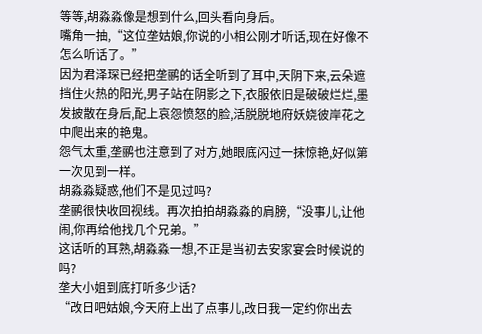等等,胡淼淼像是想到什么,回头看向身后。
嘴角一抽,“这位垄姑娘,你说的小相公刚才听话,现在好像不怎么听话了。”
因为君泽琛已经把垄鹂的话全听到了耳中,天阴下来,云朵遮挡住火热的阳光,男子站在阴影之下,衣服依旧是破破烂烂,墨发披散在身后,配上哀怨愤怒的脸,活脱脱地府妖娆彼岸花之中爬出来的艳鬼。
怨气太重,垄鹂也注意到了对方,她眼底闪过一抹惊艳,好似第一次见到一样。
胡淼淼疑惑,他们不是见过吗?
垄鹂很快收回视线。再次拍拍胡淼淼的肩膀,“没事儿,让他闹,你再给他找几个兄弟。”
这话听的耳熟,胡淼淼一想,不正是当初去安家宴会时候说的吗?
垄大小姐到底打听多少话?
“改日吧姑娘,今天府上出了点事儿,改日我一定约你出去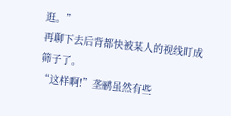逛。”
再聊下去后背都快被某人的视线盯成筛子了。
“这样啊!”垄鹂虽然有些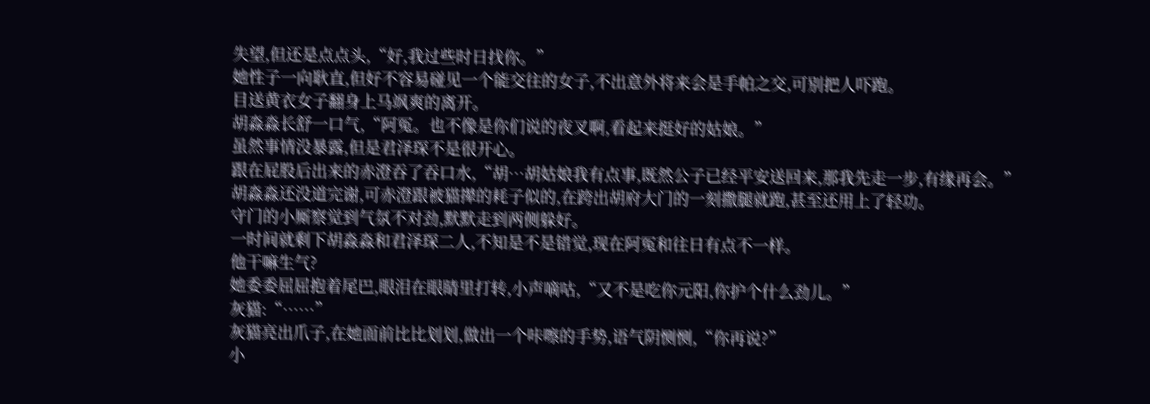失望,但还是点点头,“好,我过些时日找你。”
她性子一向耿直,但好不容易碰见一个能交往的女子,不出意外将来会是手帕之交,可别把人吓跑。
目送黄衣女子翻身上马飒爽的离开。
胡淼淼长舒一口气,“阿冤。也不像是你们说的夜叉啊,看起来挺好的姑娘。”
虽然事情没暴露,但是君泽琛不是很开心。
跟在屁股后出来的赤澄吞了吞口水,“胡…胡姑娘我有点事,既然公子已经平安送回来,那我先走一步,有缘再会。”
胡淼淼还没道完谢,可赤澄跟被猫撵的耗子似的,在跨出胡府大门的一刻撒腿就跑,甚至还用上了轻功。
守门的小厮察觉到气氛不对劲,默默走到两侧躲好。
一时间就剩下胡淼淼和君泽琛二人,不知是不是错觉,现在阿冤和往日有点不一样。
他干嘛生气?
她委委屈屈抱着尾巴,眼泪在眼睛里打转,小声嘀咕,“又不是吃你元阳,你护个什么劲儿。”
灰猫:“……”
灰猫亮出爪子,在她面前比比划划,做出一个咔嚓的手势,语气阴恻恻,“你再说?”
小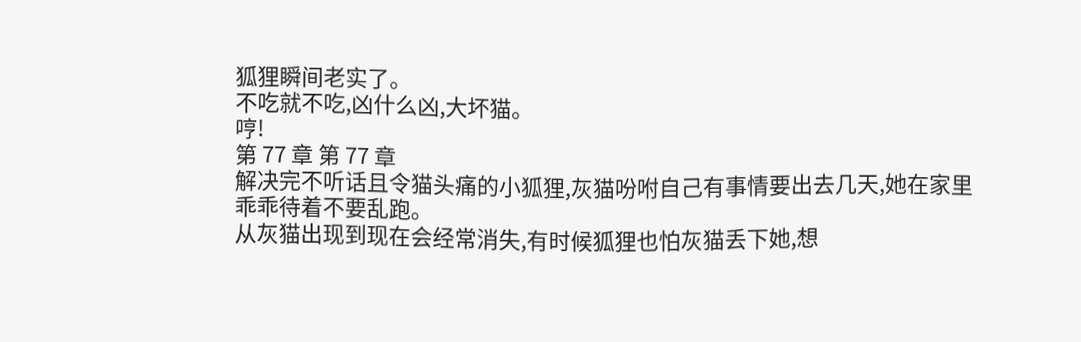狐狸瞬间老实了。
不吃就不吃,凶什么凶,大坏猫。
哼!
第 77 章 第 77 章
解决完不听话且令猫头痛的小狐狸,灰猫吩咐自己有事情要出去几天,她在家里乖乖待着不要乱跑。
从灰猫出现到现在会经常消失,有时候狐狸也怕灰猫丢下她,想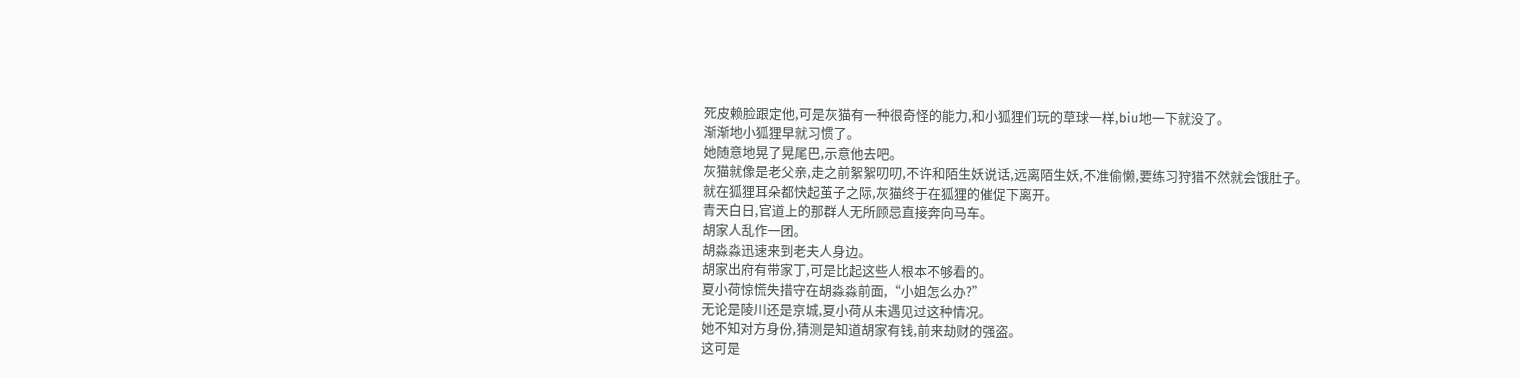死皮赖脸跟定他,可是灰猫有一种很奇怪的能力,和小狐狸们玩的草球一样,biu地一下就没了。
渐渐地小狐狸早就习惯了。
她随意地晃了晃尾巴,示意他去吧。
灰猫就像是老父亲,走之前絮絮叨叨,不许和陌生妖说话,远离陌生妖,不准偷懒,要练习狩猎不然就会饿肚子。
就在狐狸耳朵都快起茧子之际,灰猫终于在狐狸的催促下离开。
青天白日,官道上的那群人无所顾忌直接奔向马车。
胡家人乱作一团。
胡淼淼迅速来到老夫人身边。
胡家出府有带家丁,可是比起这些人根本不够看的。
夏小荷惊慌失措守在胡淼淼前面,“小姐怎么办?”
无论是陵川还是京城,夏小荷从未遇见过这种情况。
她不知对方身份,猜测是知道胡家有钱,前来劫财的强盗。
这可是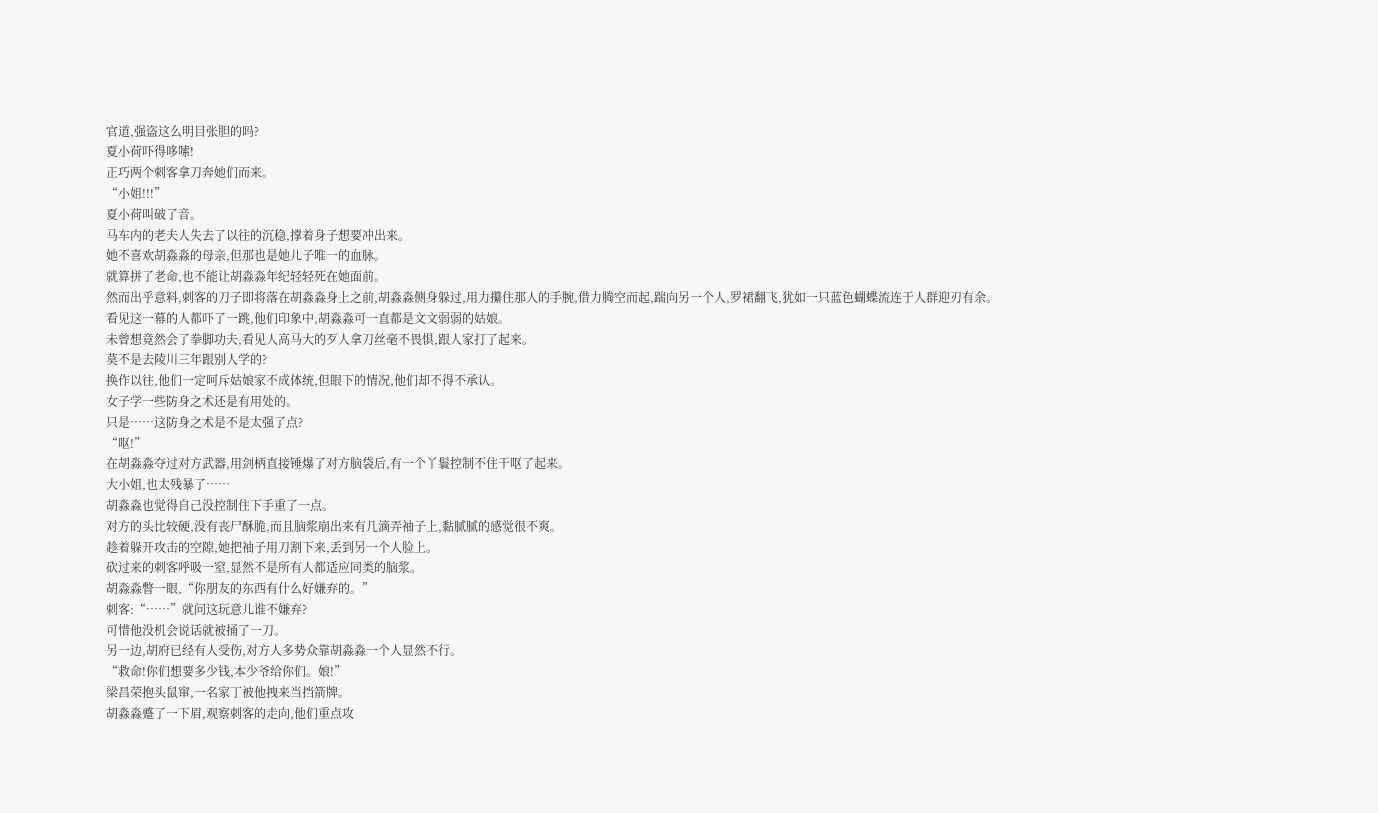官道,强盗这么明目张胆的吗?
夏小荷吓得哆嗦!
正巧两个刺客拿刀奔她们而来。
“小姐!!!”
夏小荷叫破了音。
马车内的老夫人失去了以往的沉稳,撑着身子想要冲出来。
她不喜欢胡淼淼的母亲,但那也是她儿子唯一的血脉。
就算拼了老命,也不能让胡淼淼年纪轻轻死在她面前。
然而出乎意料,刺客的刀子即将落在胡淼淼身上之前,胡淼淼侧身躲过,用力攥住那人的手腕,借力腾空而起,踹向另一个人,罗裙翻飞,犹如一只蓝色蝴蝶流连于人群迎刃有余。
看见这一幕的人都吓了一跳,他们印象中,胡淼淼可一直都是文文弱弱的姑娘。
未曾想竟然会了拳脚功夫,看见人高马大的歹人拿刀丝毫不畏惧,跟人家打了起来。
莫不是去陵川三年跟别人学的?
换作以往,他们一定呵斥姑娘家不成体统,但眼下的情况,他们却不得不承认。
女子学一些防身之术还是有用处的。
只是……这防身之术是不是太强了点?
“呕!”
在胡淼淼夺过对方武器,用剑柄直接锤爆了对方脑袋后,有一个丫鬟控制不住干呕了起来。
大小姐,也太残暴了……
胡淼淼也觉得自己没控制住下手重了一点。
对方的头比较硬,没有丧尸酥脆,而且脑浆崩出来有几滴弄袖子上,黏腻腻的感觉很不爽。
趁着躲开攻击的空隙,她把袖子用刀割下来,丢到另一个人脸上。
砍过来的刺客呼吸一窒,显然不是所有人都适应同类的脑浆。
胡淼淼瞥一眼,“你朋友的东西有什么好嫌弃的。”
刺客:“……”就问这玩意儿谁不嫌弃?
可惜他没机会说话就被捅了一刀。
另一边,胡府已经有人受伤,对方人多势众靠胡淼淼一个人显然不行。
“救命!你们想要多少钱,本少爷给你们。娘!”
梁昌荣抱头鼠窜,一名家丁被他拽来当挡箭牌。
胡淼淼蹙了一下眉,观察刺客的走向,他们重点攻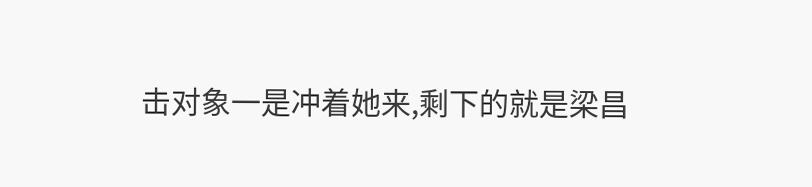击对象一是冲着她来,剩下的就是梁昌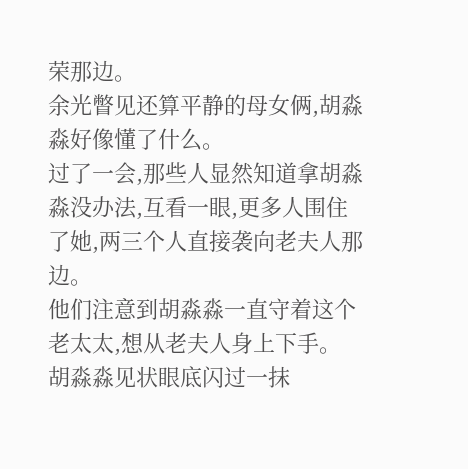荣那边。
余光瞥见还算平静的母女俩,胡淼淼好像懂了什么。
过了一会,那些人显然知道拿胡淼淼没办法,互看一眼,更多人围住了她,两三个人直接袭向老夫人那边。
他们注意到胡淼淼一直守着这个老太太,想从老夫人身上下手。
胡淼淼见状眼底闪过一抹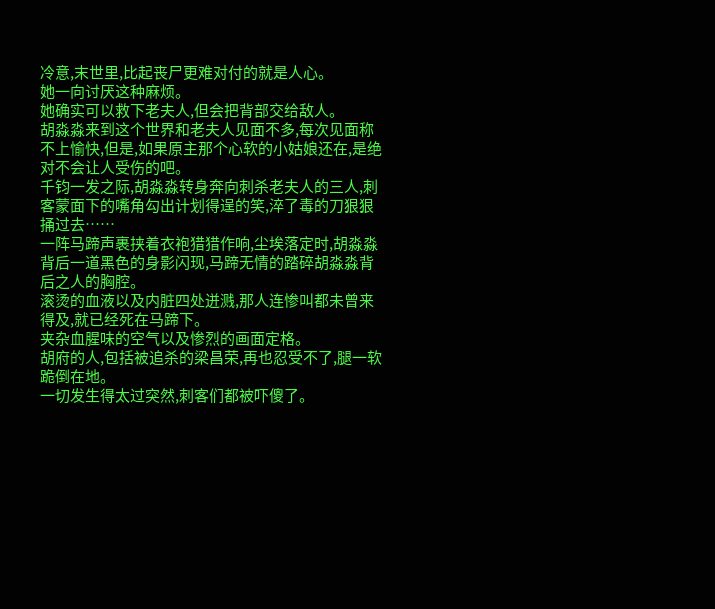冷意,末世里,比起丧尸更难对付的就是人心。
她一向讨厌这种麻烦。
她确实可以救下老夫人,但会把背部交给敌人。
胡淼淼来到这个世界和老夫人见面不多,每次见面称不上愉快,但是,如果原主那个心软的小姑娘还在,是绝对不会让人受伤的吧。
千钧一发之际,胡淼淼转身奔向刺杀老夫人的三人,刺客蒙面下的嘴角勾出计划得逞的笑,淬了毒的刀狠狠捅过去……
一阵马蹄声裹挟着衣袍猎猎作响,尘埃落定时,胡淼淼背后一道黑色的身影闪现,马蹄无情的踏碎胡淼淼背后之人的胸腔。
滚烫的血液以及内脏四处迸溅,那人连惨叫都未曾来得及,就已经死在马蹄下。
夹杂血腥味的空气以及惨烈的画面定格。
胡府的人,包括被追杀的梁昌荣,再也忍受不了,腿一软跪倒在地。
一切发生得太过突然,刺客们都被吓傻了。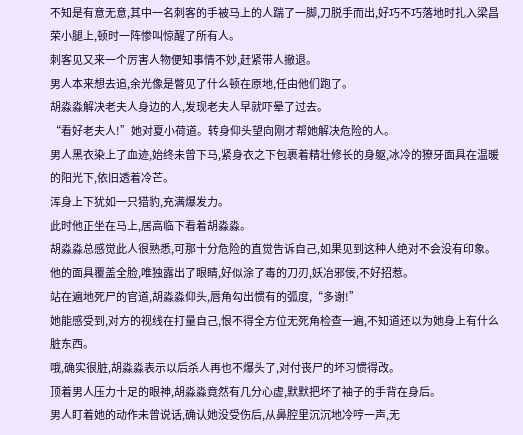不知是有意无意,其中一名刺客的手被马上的人踹了一脚,刀脱手而出,好巧不巧落地时扎入梁昌荣小腿上,顿时一阵惨叫惊醒了所有人。
刺客见又来一个厉害人物便知事情不妙,赶紧带人撤退。
男人本来想去追,余光像是瞥见了什么顿在原地,任由他们跑了。
胡淼淼解决老夫人身边的人,发现老夫人早就吓晕了过去。
“看好老夫人!”她对夏小荷道。转身仰头望向刚才帮她解决危险的人。
男人黑衣染上了血迹,始终未曾下马,紧身衣之下包裹着精壮修长的身躯,冰冷的獠牙面具在温暖的阳光下,依旧透着冷芒。
浑身上下犹如一只猎豹,充满爆发力。
此时他正坐在马上,居高临下看着胡淼淼。
胡淼淼总感觉此人很熟悉,可那十分危险的直觉告诉自己,如果见到这种人绝对不会没有印象。
他的面具覆盖全脸,唯独露出了眼睛,好似涂了毒的刀刃,妖冶邪佞,不好招惹。
站在遍地死尸的官道,胡淼淼仰头,唇角勾出惯有的弧度,“多谢!”
她能感受到,对方的视线在打量自己,恨不得全方位无死角检查一遍,不知道还以为她身上有什么脏东西。
哦,确实很脏,胡淼淼表示以后杀人再也不爆头了,对付丧尸的坏习惯得改。
顶着男人压力十足的眼神,胡淼淼竟然有几分心虚,默默把坏了袖子的手背在身后。
男人盯着她的动作未曾说话,确认她没受伤后,从鼻腔里沉沉地冷哼一声,无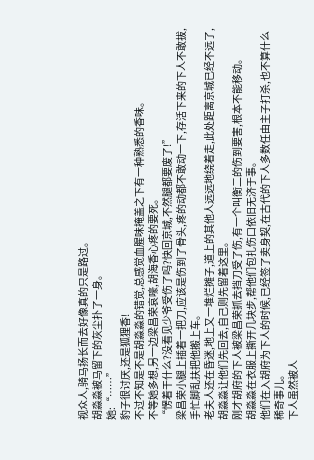视众人,骑马扬长而去好像真的只是路过。
胡淼淼被马留下的灰尘扑了一身。
她:“……”
豹子很讨厌,还是狐狸香!
不过不知是不是胡淼淼的错觉,总感觉血腥味掩盖之下有一种熟悉的香味。
不等她多想,另一边梁昌荣哀嚎,胡海香心疼的要死。
“愣着干什么?没看见少爷受伤了吗?快回京城,不然腿都要废了!”
梁昌荣小腿上插着一把刀,应该是伤到了骨头,疼的动都不敢动一下,存活下来的下人不敢拔,手忙脚乱扶把他搬上车。
老夫人还在昏迷,地上又一堆烂摊子,道上的其他人远远地绕着走,此处距离京城已经不远了,胡淼淼让他们先回去,自己则先留着这里。
刚才胡府的下人被梁昌荣抓去挡刀受了伤,有一个叫衡二的伤到要害,根本不能移动。
胡淼淼在衣服上撕开几块步,帮他们包扎伤口依旧无济于事。
他们在入胡府为下人的时候,已经签了卖身契,在古代的下人多数任由主子打杀,也不算什么稀奇事儿。
下人虽然被人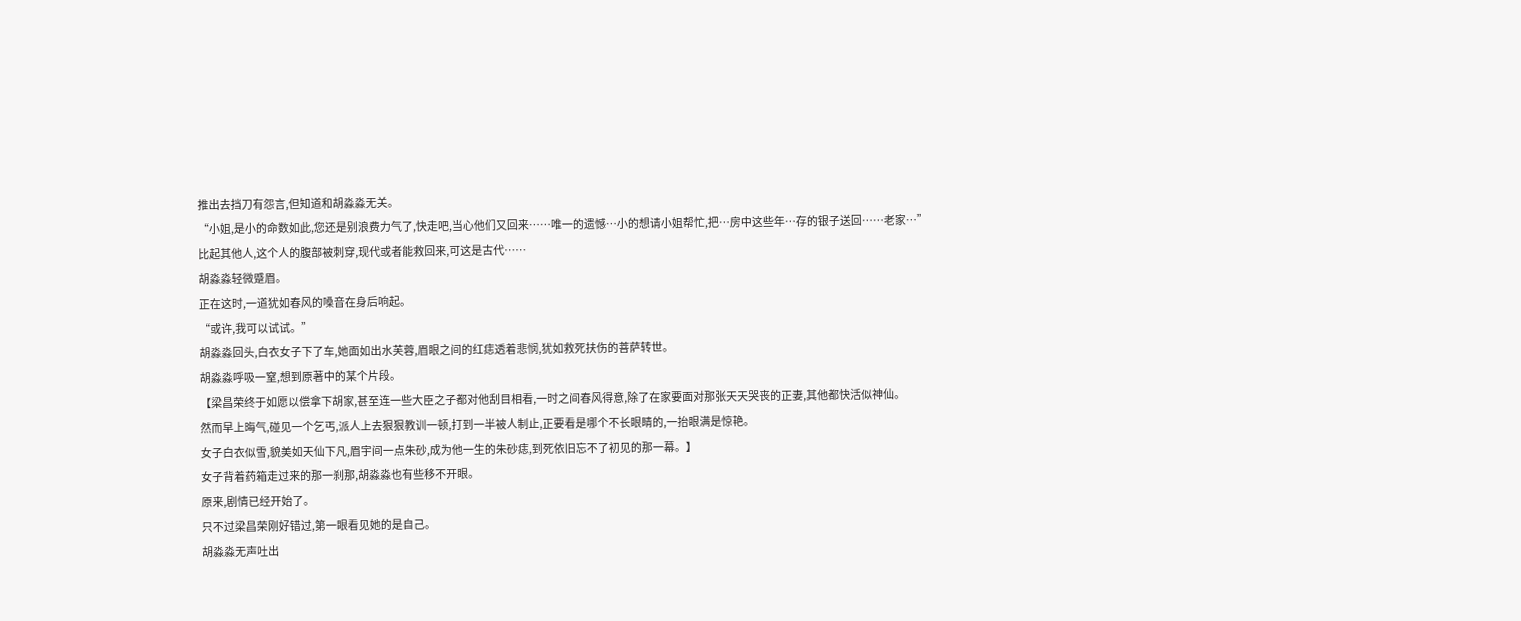推出去挡刀有怨言,但知道和胡淼淼无关。
“小姐,是小的命数如此,您还是别浪费力气了,快走吧,当心他们又回来……唯一的遗憾…小的想请小姐帮忙,把…房中这些年…存的银子送回……老家…”
比起其他人,这个人的腹部被刺穿,现代或者能救回来,可这是古代……
胡淼淼轻微蹙眉。
正在这时,一道犹如春风的嗓音在身后响起。
“或许,我可以试试。”
胡淼淼回头,白衣女子下了车,她面如出水芙蓉,眉眼之间的红痣透着悲悯,犹如救死扶伤的菩萨转世。
胡淼淼呼吸一窒,想到原著中的某个片段。
【梁昌荣终于如愿以偿拿下胡家,甚至连一些大臣之子都对他刮目相看,一时之间春风得意,除了在家要面对那张天天哭丧的正妻,其他都快活似神仙。
然而早上晦气,碰见一个乞丐,派人上去狠狠教训一顿,打到一半被人制止,正要看是哪个不长眼睛的,一抬眼满是惊艳。
女子白衣似雪,貌美如天仙下凡,眉宇间一点朱砂,成为他一生的朱砂痣,到死依旧忘不了初见的那一幕。】
女子背着药箱走过来的那一刹那,胡淼淼也有些移不开眼。
原来,剧情已经开始了。
只不过梁昌荣刚好错过,第一眼看见她的是自己。
胡淼淼无声吐出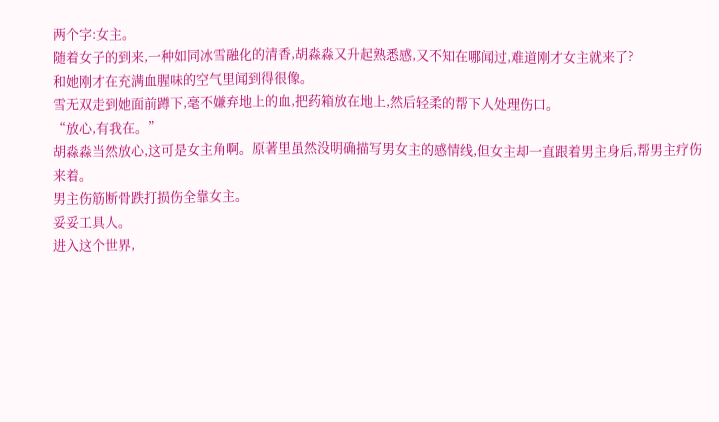两个字:女主。
随着女子的到来,一种如同冰雪融化的清香,胡淼淼又升起熟悉感,又不知在哪闻过,难道刚才女主就来了?
和她刚才在充满血腥味的空气里闻到得很像。
雪无双走到她面前蹲下,毫不嫌弃地上的血,把药箱放在地上,然后轻柔的帮下人处理伤口。
“放心,有我在。”
胡淼淼当然放心,这可是女主角啊。原著里虽然没明确描写男女主的感情线,但女主却一直跟着男主身后,帮男主疗伤来着。
男主伤筋断骨跌打损伤全靠女主。
妥妥工具人。
进入这个世界,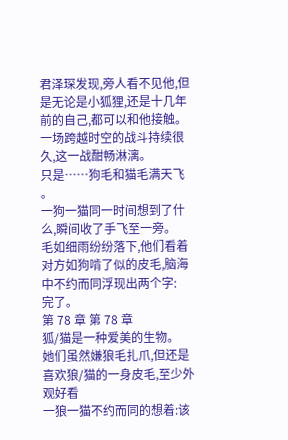君泽琛发现,旁人看不见他,但是无论是小狐狸,还是十几年前的自己,都可以和他接触。
一场跨越时空的战斗持续很久,这一战酣畅淋漓。
只是……狗毛和猫毛满天飞 。
一狗一猫同一时间想到了什么,瞬间收了手飞至一旁。
毛如细雨纷纷落下,他们看着对方如狗啃了似的皮毛,脑海中不约而同浮现出两个字:
完了。
第 78 章 第 78 章
狐/猫是一种爱美的生物。
她们虽然嫌狼毛扎爪,但还是喜欢狼/猫的一身皮毛,至少外观好看
一狼一猫不约而同的想着:该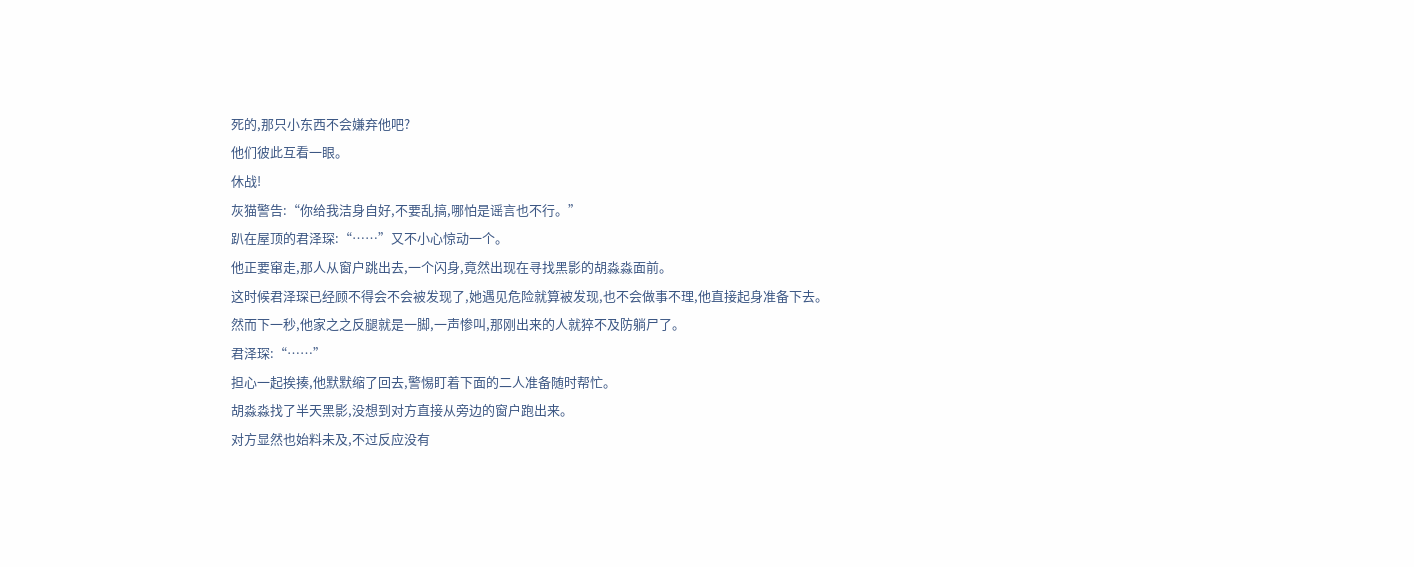死的,那只小东西不会嫌弃他吧?
他们彼此互看一眼。
休战!
灰猫警告:“你给我洁身自好,不要乱搞,哪怕是谣言也不行。”
趴在屋顶的君泽琛:“……”又不小心惊动一个。
他正要窜走,那人从窗户跳出去,一个闪身,竟然出现在寻找黑影的胡淼淼面前。
这时候君泽琛已经顾不得会不会被发现了,她遇见危险就算被发现,也不会做事不理,他直接起身准备下去。
然而下一秒,他家之之反腿就是一脚,一声惨叫,那刚出来的人就猝不及防躺尸了。
君泽琛:“……”
担心一起挨揍,他默默缩了回去,警惕盯着下面的二人准备随时帮忙。
胡淼淼找了半天黑影,没想到对方直接从旁边的窗户跑出来。
对方显然也始料未及,不过反应没有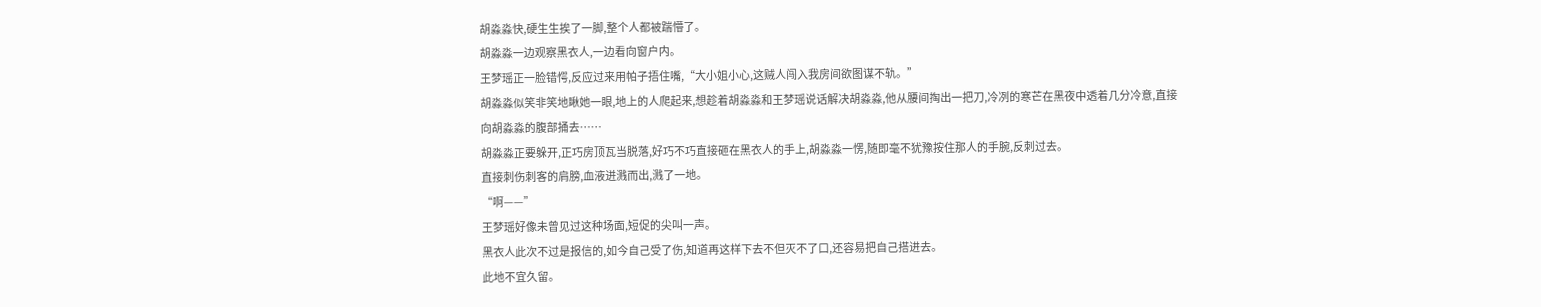胡淼淼快,硬生生挨了一脚,整个人都被踹懵了。
胡淼淼一边观察黑衣人,一边看向窗户内。
王梦瑶正一脸错愕,反应过来用帕子捂住嘴,“大小姐小心,这贼人闯入我房间欲图谋不轨。”
胡淼淼似笑非笑地瞅她一眼,地上的人爬起来,想趁着胡淼淼和王梦瑶说话解决胡淼淼,他从腰间掏出一把刀,冷冽的寒芒在黑夜中透着几分冷意,直接向胡淼淼的腹部捅去……
胡淼淼正要躲开,正巧房顶瓦当脱落,好巧不巧直接砸在黑衣人的手上,胡淼淼一愣,随即毫不犹豫按住那人的手腕,反刺过去。
直接刺伤刺客的肩膀,血液迸溅而出,溅了一地。
“啊——”
王梦瑶好像未曾见过这种场面,短促的尖叫一声。
黑衣人此次不过是报信的,如今自己受了伤,知道再这样下去不但灭不了口,还容易把自己搭进去。
此地不宜久留。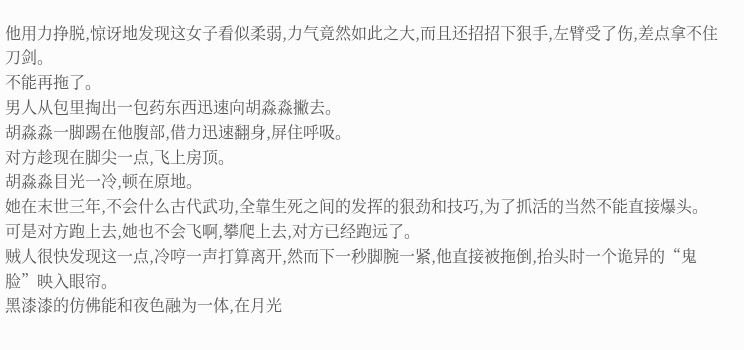他用力挣脱,惊讶地发现这女子看似柔弱,力气竟然如此之大,而且还招招下狠手,左臂受了伤,差点拿不住刀剑。
不能再拖了。
男人从包里掏出一包药东西迅速向胡淼淼撇去。
胡淼淼一脚踢在他腹部,借力迅速翻身,屏住呼吸。
对方趁现在脚尖一点,飞上房顶。
胡淼淼目光一冷,顿在原地。
她在末世三年,不会什么古代武功,全靠生死之间的发挥的狠劲和技巧,为了抓活的当然不能直接爆头。
可是对方跑上去,她也不会飞啊,攀爬上去,对方已经跑远了。
贼人很快发现这一点,冷哼一声打算离开,然而下一秒脚腕一紧,他直接被拖倒,抬头时一个诡异的“鬼脸”映入眼帘。
黑漆漆的仿佛能和夜色融为一体,在月光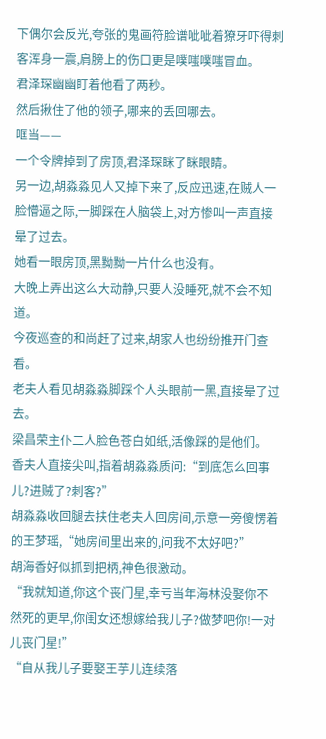下偶尔会反光,夸张的鬼画符脸谱呲呲着獠牙吓得刺客浑身一震,肩膀上的伤口更是噗嗤噗嗤冒血。
君泽琛幽幽盯着他看了两秒。
然后揪住了他的领子,哪来的丢回哪去。
哐当——
一个令牌掉到了房顶,君泽琛眯了眯眼睛。
另一边,胡淼淼见人又掉下来了,反应迅速,在贼人一脸懵逼之际,一脚踩在人脑袋上,对方惨叫一声直接晕了过去。
她看一眼房顶,黑黝黝一片什么也没有。
大晚上弄出这么大动静,只要人没睡死,就不会不知道。
今夜巡查的和尚赶了过来,胡家人也纷纷推开门查看。
老夫人看见胡淼淼脚踩个人头眼前一黑,直接晕了过去。
梁昌荣主仆二人脸色苍白如纸,活像踩的是他们。
香夫人直接尖叫,指着胡淼淼质问:“到底怎么回事儿?进贼了?刺客?”
胡淼淼收回腿去扶住老夫人回房间,示意一旁傻愣着的王梦瑶,“她房间里出来的,问我不太好吧?”
胡海香好似抓到把柄,神色很激动。
“我就知道,你这个丧门星,幸亏当年海林没娶你不然死的更早,你闺女还想嫁给我儿子?做梦吧你!一对儿丧门星!”
“自从我儿子要娶王芋儿连续落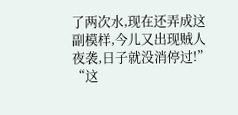了两次水,现在还弄成这副模样,今儿又出现贼人夜袭,日子就没消停过!”
“这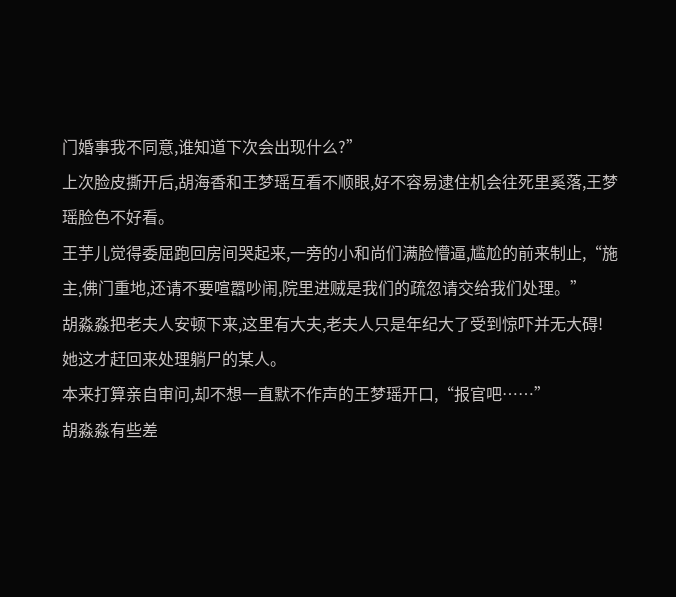门婚事我不同意,谁知道下次会出现什么?”
上次脸皮撕开后,胡海香和王梦瑶互看不顺眼,好不容易逮住机会往死里奚落,王梦瑶脸色不好看。
王芋儿觉得委屈跑回房间哭起来,一旁的小和尚们满脸懵逼,尴尬的前来制止,“施主,佛门重地,还请不要喧嚣吵闹,院里进贼是我们的疏忽请交给我们处理。”
胡淼淼把老夫人安顿下来,这里有大夫,老夫人只是年纪大了受到惊吓并无大碍!
她这才赶回来处理躺尸的某人。
本来打算亲自审问,却不想一直默不作声的王梦瑶开口,“报官吧……”
胡淼淼有些差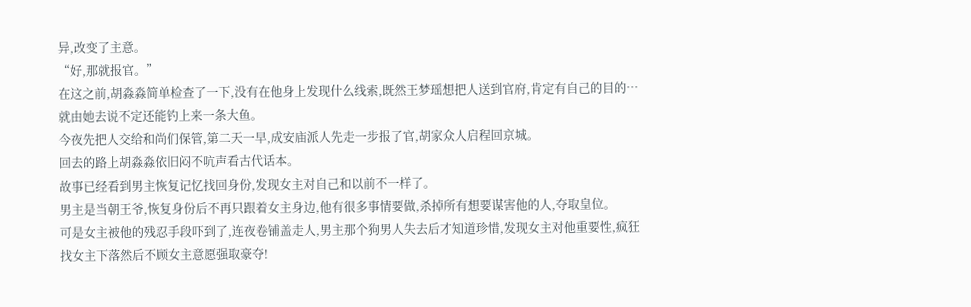异,改变了主意。
“好,那就报官。”
在这之前,胡淼淼简单检查了一下,没有在他身上发现什么线索,既然王梦瑶想把人送到官府,肯定有自己的目的…就由她去说不定还能钓上来一条大鱼。
今夜先把人交给和尚们保管,第二天一早,成安庙派人先走一步报了官,胡家众人启程回京城。
回去的路上胡淼淼依旧闷不吭声看古代话本。
故事已经看到男主恢复记忆找回身份,发现女主对自己和以前不一样了。
男主是当朝王爷,恢复身份后不再只跟着女主身边,他有很多事情要做,杀掉所有想要谋害他的人,夺取皇位。
可是女主被他的残忍手段吓到了,连夜卷铺盖走人,男主那个狗男人失去后才知道珍惜,发现女主对他重要性,疯狂找女主下落然后不顾女主意愿强取豪夺!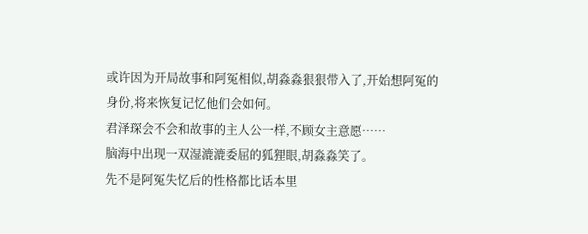或许因为开局故事和阿冤相似,胡淼淼狠狠带入了,开始想阿冤的身份,将来恢复记忆他们会如何。
君泽琛会不会和故事的主人公一样,不顾女主意愿……
脑海中出现一双湿漉漉委屈的狐狸眼,胡淼淼笑了。
先不是阿冤失忆后的性格都比话本里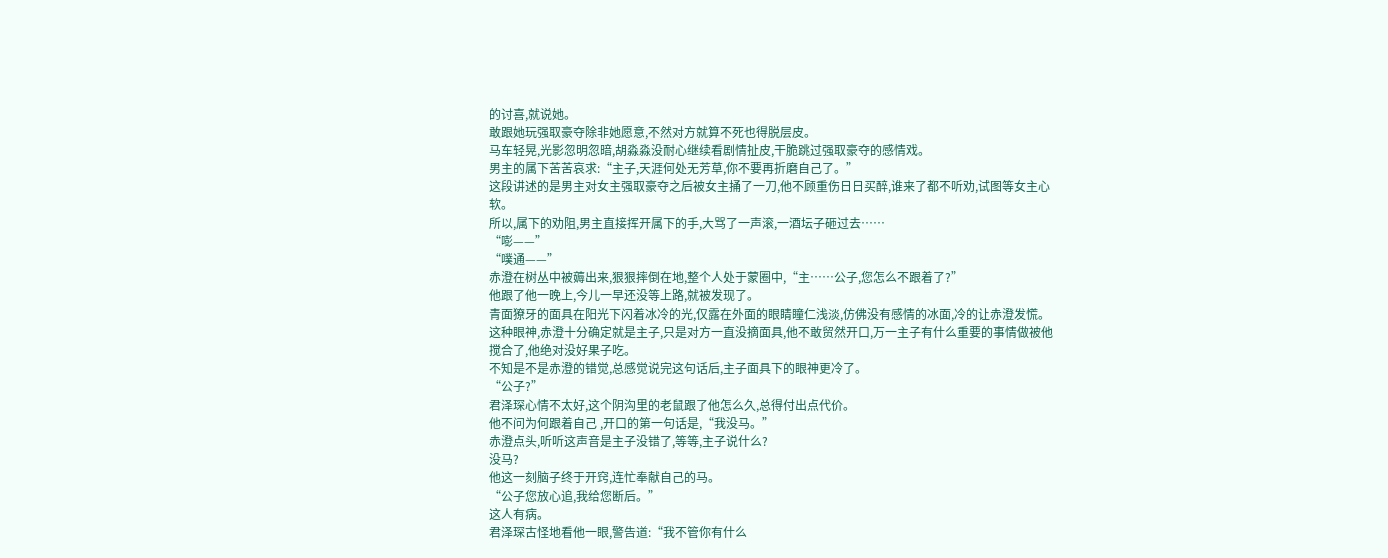的讨喜,就说她。
敢跟她玩强取豪夺除非她愿意,不然对方就算不死也得脱层皮。
马车轻晃,光影忽明忽暗,胡淼淼没耐心继续看剧情扯皮,干脆跳过强取豪夺的感情戏。
男主的属下苦苦哀求:“主子,天涯何处无芳草,你不要再折磨自己了。”
这段讲述的是男主对女主强取豪夺之后被女主捅了一刀,他不顾重伤日日买醉,谁来了都不听劝,试图等女主心软。
所以,属下的劝阻,男主直接挥开属下的手,大骂了一声滚,一酒坛子砸过去……
“嘭——”
“噗通——”
赤澄在树丛中被薅出来,狠狠摔倒在地,整个人处于蒙圈中,“主……公子,您怎么不跟着了?”
他跟了他一晚上,今儿一早还没等上路,就被发现了。
青面獠牙的面具在阳光下闪着冰冷的光,仅露在外面的眼睛瞳仁浅淡,仿佛没有感情的冰面,冷的让赤澄发慌。
这种眼神,赤澄十分确定就是主子,只是对方一直没摘面具,他不敢贸然开口,万一主子有什么重要的事情做被他搅合了,他绝对没好果子吃。
不知是不是赤澄的错觉,总感觉说完这句话后,主子面具下的眼神更冷了。
“公子?”
君泽琛心情不太好,这个阴沟里的老鼠跟了他怎么久,总得付出点代价。
他不问为何跟着自己 ,开口的第一句话是,“我没马。”
赤澄点头,听听这声音是主子没错了,等等,主子说什么?
没马?
他这一刻脑子终于开窍,连忙奉献自己的马。
“公子您放心追,我给您断后。”
这人有病。
君泽琛古怪地看他一眼,警告道:“我不管你有什么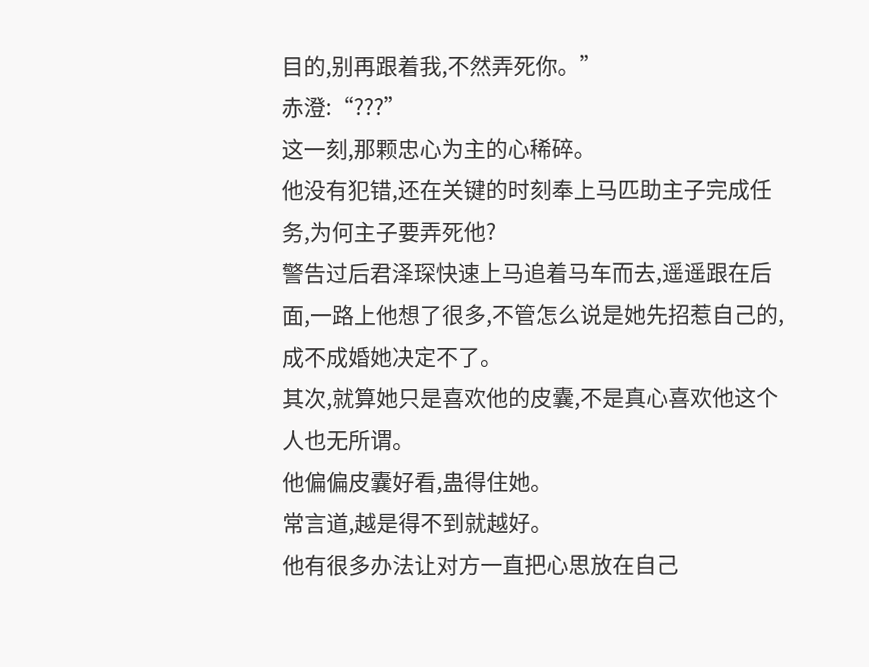目的,别再跟着我,不然弄死你。”
赤澄:“???”
这一刻,那颗忠心为主的心稀碎。
他没有犯错,还在关键的时刻奉上马匹助主子完成任务,为何主子要弄死他?
警告过后君泽琛快速上马追着马车而去,遥遥跟在后面,一路上他想了很多,不管怎么说是她先招惹自己的,成不成婚她决定不了。
其次,就算她只是喜欢他的皮囊,不是真心喜欢他这个人也无所谓。
他偏偏皮囊好看,蛊得住她。
常言道,越是得不到就越好。
他有很多办法让对方一直把心思放在自己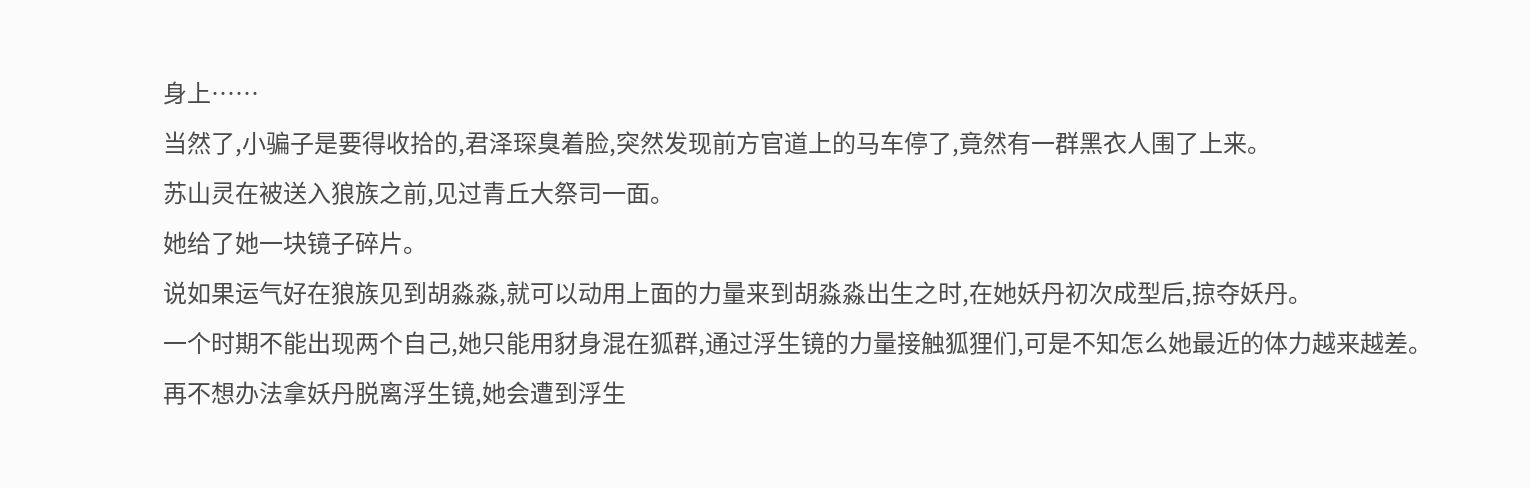身上……
当然了,小骗子是要得收拾的,君泽琛臭着脸,突然发现前方官道上的马车停了,竟然有一群黑衣人围了上来。
苏山灵在被送入狼族之前,见过青丘大祭司一面。
她给了她一块镜子碎片。
说如果运气好在狼族见到胡淼淼,就可以动用上面的力量来到胡淼淼出生之时,在她妖丹初次成型后,掠夺妖丹。
一个时期不能出现两个自己,她只能用豺身混在狐群,通过浮生镜的力量接触狐狸们,可是不知怎么她最近的体力越来越差。
再不想办法拿妖丹脱离浮生镜,她会遭到浮生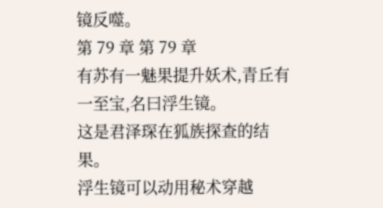镜反噬。
第 79 章 第 79 章
有苏有一魅果提升妖术,青丘有一至宝,名曰浮生镜。
这是君泽琛在狐族探查的结果。
浮生镜可以动用秘术穿越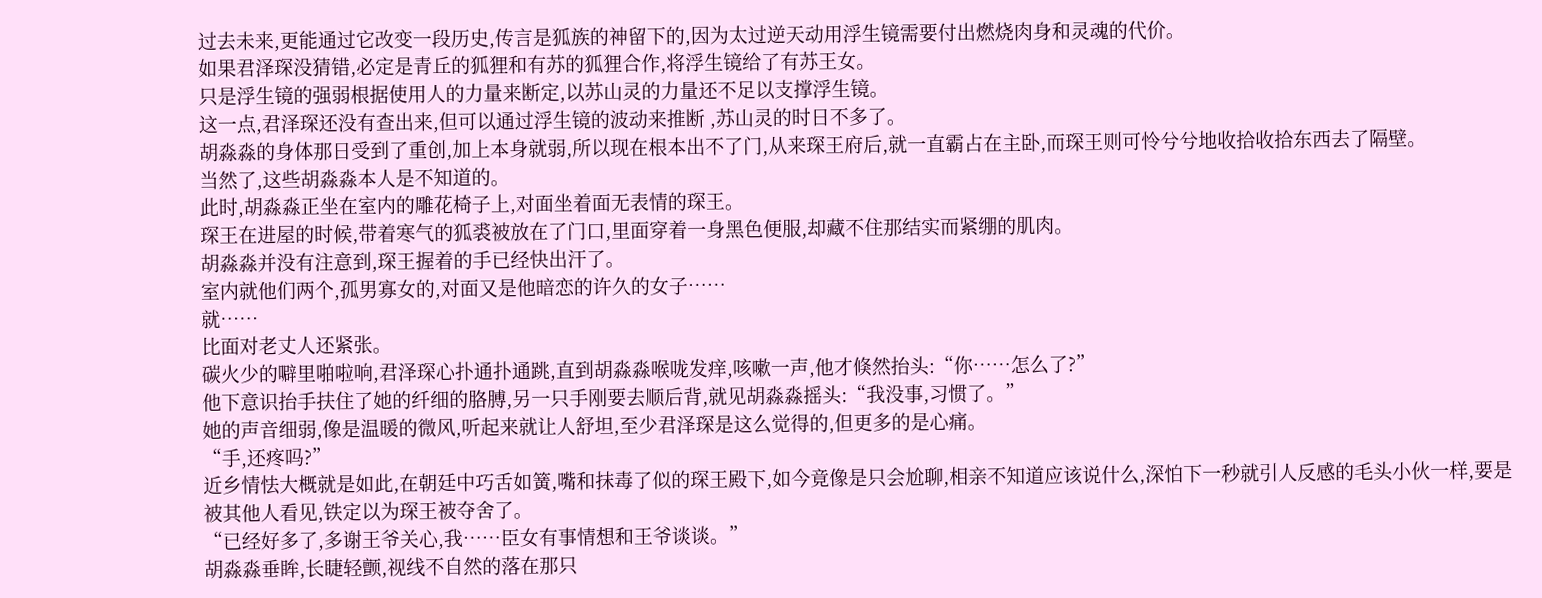过去未来,更能通过它改变一段历史,传言是狐族的神留下的,因为太过逆天动用浮生镜需要付出燃烧肉身和灵魂的代价。
如果君泽琛没猜错,必定是青丘的狐狸和有苏的狐狸合作,将浮生镜给了有苏王女。
只是浮生镜的强弱根据使用人的力量来断定,以苏山灵的力量还不足以支撑浮生镜。
这一点,君泽琛还没有查出来,但可以通过浮生镜的波动来推断 ,苏山灵的时日不多了。
胡淼淼的身体那日受到了重创,加上本身就弱,所以现在根本出不了门,从来琛王府后,就一直霸占在主卧,而琛王则可怜兮兮地收拾收拾东西去了隔壁。
当然了,这些胡淼淼本人是不知道的。
此时,胡淼淼正坐在室内的雕花椅子上,对面坐着面无表情的琛王。
琛王在进屋的时候,带着寒气的狐裘被放在了门口,里面穿着一身黑色便服,却藏不住那结实而紧绷的肌肉。
胡淼淼并没有注意到,琛王握着的手已经快出汗了。
室内就他们两个,孤男寡女的,对面又是他暗恋的许久的女子……
就……
比面对老丈人还紧张。
碳火少的噼里啪啦响,君泽琛心扑通扑通跳,直到胡淼淼喉咙发痒,咳嗽一声,他才倏然抬头:“你……怎么了?”
他下意识抬手扶住了她的纤细的胳膊,另一只手刚要去顺后背,就见胡淼淼摇头:“我没事,习惯了。”
她的声音细弱,像是温暖的微风,听起来就让人舒坦,至少君泽琛是这么觉得的,但更多的是心痛。
“手,还疼吗?”
近乡情怯大概就是如此,在朝廷中巧舌如簧,嘴和抹毒了似的琛王殿下,如今竟像是只会尬聊,相亲不知道应该说什么,深怕下一秒就引人反感的毛头小伙一样,要是被其他人看见,铁定以为琛王被夺舍了。
“已经好多了,多谢王爷关心,我……臣女有事情想和王爷谈谈。”
胡淼淼垂眸,长睫轻颤,视线不自然的落在那只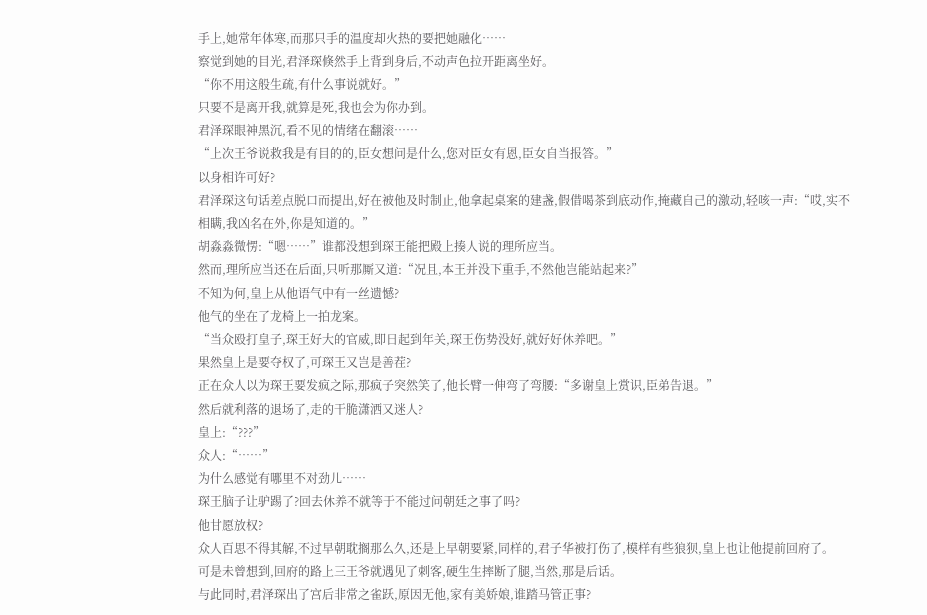手上,她常年体寒,而那只手的温度却火热的要把她融化……
察觉到她的目光,君泽琛倏然手上背到身后,不动声色拉开距离坐好。
“你不用这般生疏,有什么事说就好。”
只要不是离开我,就算是死,我也会为你办到。
君泽琛眼神黑沉,看不见的情绪在翻滚……
“上次王爷说救我是有目的的,臣女想问是什么,您对臣女有恩,臣女自当报答。”
以身相许可好?
君泽琛这句话差点脱口而提出,好在被他及时制止,他拿起桌案的建盏,假借喝茶到底动作,掩藏自己的激动,轻咳一声:“哎,实不相瞒,我凶名在外,你是知道的。”
胡淼淼微愣:“嗯……”谁都没想到琛王能把殿上揍人说的理所应当。
然而,理所应当还在后面,只听那厮又道:“况且,本王并没下重手,不然他岂能站起来?”
不知为何,皇上从他语气中有一丝遗憾?
他气的坐在了龙椅上一拍龙案。
“当众殴打皇子,琛王好大的官威,即日起到年关,琛王伤势没好,就好好休养吧。”
果然皇上是要夺权了,可琛王又岂是善茬?
正在众人以为琛王要发疯之际,那疯子突然笑了,他长臂一伸弯了弯腰:“多谢皇上赏识,臣弟告退。”
然后就利落的退场了,走的干脆潇洒又迷人?
皇上:“???”
众人:“……”
为什么感觉有哪里不对劲儿……
琛王脑子让驴踢了?回去休养不就等于不能过问朝廷之事了吗?
他甘愿放权?
众人百思不得其解,不过早朝耽搁那么久,还是上早朝要紧,同样的,君子华被打伤了,模样有些狼狈,皇上也让他提前回府了。
可是未曾想到,回府的路上三王爷就遇见了刺客,硬生生摔断了腿,当然,那是后话。
与此同时,君泽琛出了宫后非常之雀跃,原因无他,家有美娇娘,谁踏马管正事?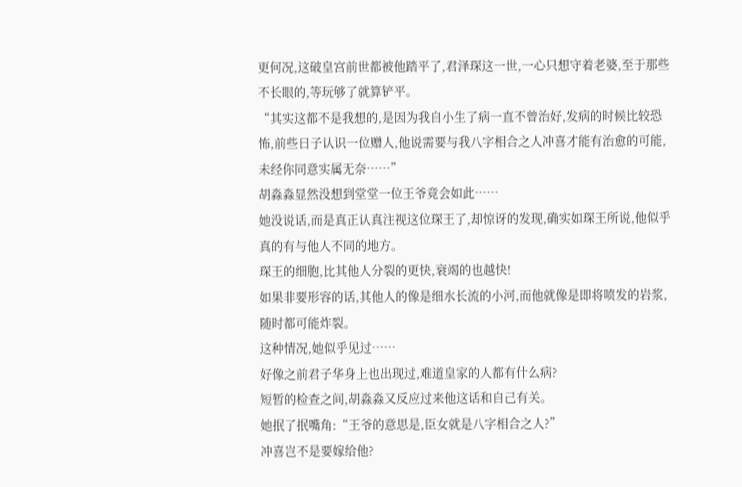更何况,这破皇宫前世都被他踏平了,君泽琛这一世,一心只想守着老婆,至于那些不长眼的,等玩够了就算铲平。
“其实这都不是我想的,是因为我自小生了病一直不曾治好,发病的时候比较恐怖,前些日子认识一位赠人,他说需要与我八字相合之人冲喜才能有治愈的可能,未经你同意实属无奈……”
胡淼淼显然没想到堂堂一位王爷竟会如此……
她没说话,而是真正认真注视这位琛王了,却惊讶的发现,确实如琛王所说,他似乎真的有与他人不同的地方。
琛王的细胞,比其他人分裂的更快,衰竭的也越快!
如果非要形容的话,其他人的像是细水长流的小河,而他就像是即将喷发的岩浆,随时都可能炸裂。
这种情况,她似乎见过……
好像之前君子华身上也出现过,难道皇家的人都有什么病?
短暂的检查之间,胡淼淼又反应过来他这话和自己有关。
她抿了抿嘴角:“王爷的意思是,臣女就是八字相合之人?”
冲喜岂不是要嫁给他?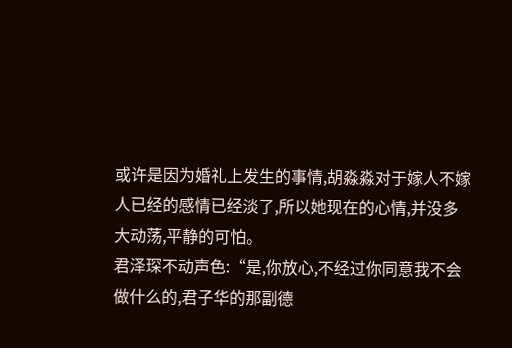或许是因为婚礼上发生的事情,胡淼淼对于嫁人不嫁人已经的感情已经淡了,所以她现在的心情,并没多大动荡,平静的可怕。
君泽琛不动声色:“是,你放心,不经过你同意我不会做什么的,君子华的那副德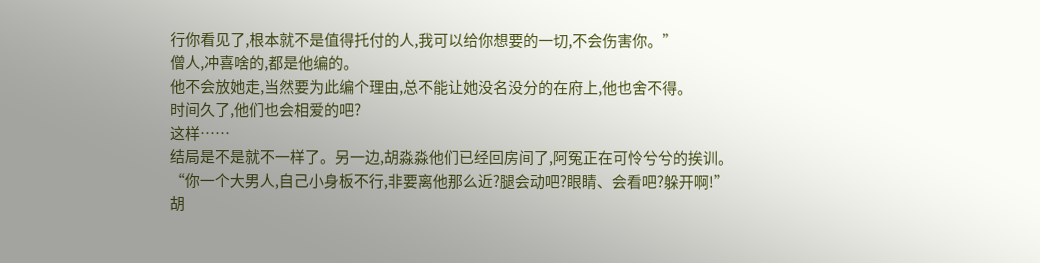行你看见了,根本就不是值得托付的人,我可以给你想要的一切,不会伤害你。”
僧人,冲喜啥的,都是他编的。
他不会放她走,当然要为此编个理由,总不能让她没名没分的在府上,他也舍不得。
时间久了,他们也会相爱的吧?
这样……
结局是不是就不一样了。另一边,胡淼淼他们已经回房间了,阿冤正在可怜兮兮的挨训。
“你一个大男人,自己小身板不行,非要离他那么近?腿会动吧?眼睛、会看吧?躲开啊!”
胡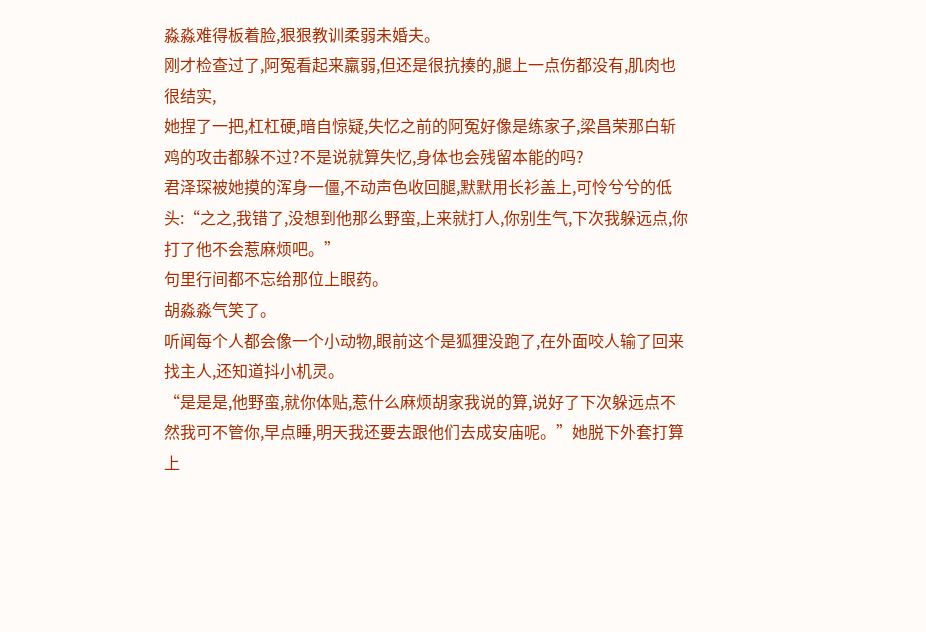淼淼难得板着脸,狠狠教训柔弱未婚夫。
刚才检查过了,阿冤看起来羸弱,但还是很抗揍的,腿上一点伤都没有,肌肉也很结实,
她捏了一把,杠杠硬,暗自惊疑,失忆之前的阿冤好像是练家子,梁昌荣那白斩鸡的攻击都躲不过?不是说就算失忆,身体也会残留本能的吗?
君泽琛被她摸的浑身一僵,不动声色收回腿,默默用长衫盖上,可怜兮兮的低头:“之之,我错了,没想到他那么野蛮,上来就打人,你别生气,下次我躲远点,你打了他不会惹麻烦吧。”
句里行间都不忘给那位上眼药。
胡淼淼气笑了。
听闻每个人都会像一个小动物,眼前这个是狐狸没跑了,在外面咬人输了回来找主人,还知道抖小机灵。
“是是是,他野蛮,就你体贴,惹什么麻烦胡家我说的算,说好了下次躲远点不然我可不管你,早点睡,明天我还要去跟他们去成安庙呢。”她脱下外套打算上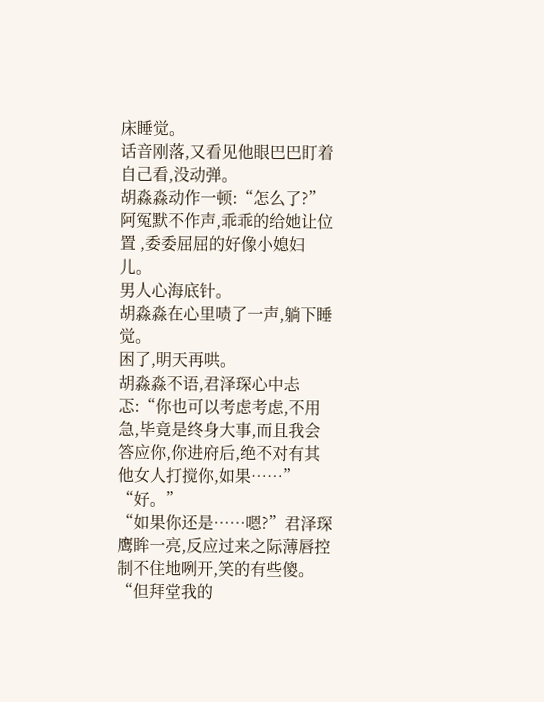床睡觉。
话音刚落,又看见他眼巴巴盯着自己看,没动弹。
胡淼淼动作一顿:“怎么了?”
阿冤默不作声,乖乖的给她让位置 ,委委屈屈的好像小媳妇儿。
男人心海底针。
胡淼淼在心里啧了一声,躺下睡觉。
困了,明天再哄。
胡淼淼不语,君泽琛心中忐忑:“你也可以考虑考虑,不用急,毕竟是终身大事,而且我会答应你,你进府后,绝不对有其他女人打搅你,如果……”
“好。”
“如果你还是……嗯?”君泽琛鹰眸一亮,反应过来之际薄唇控制不住地咧开,笑的有些傻。
“但拜堂我的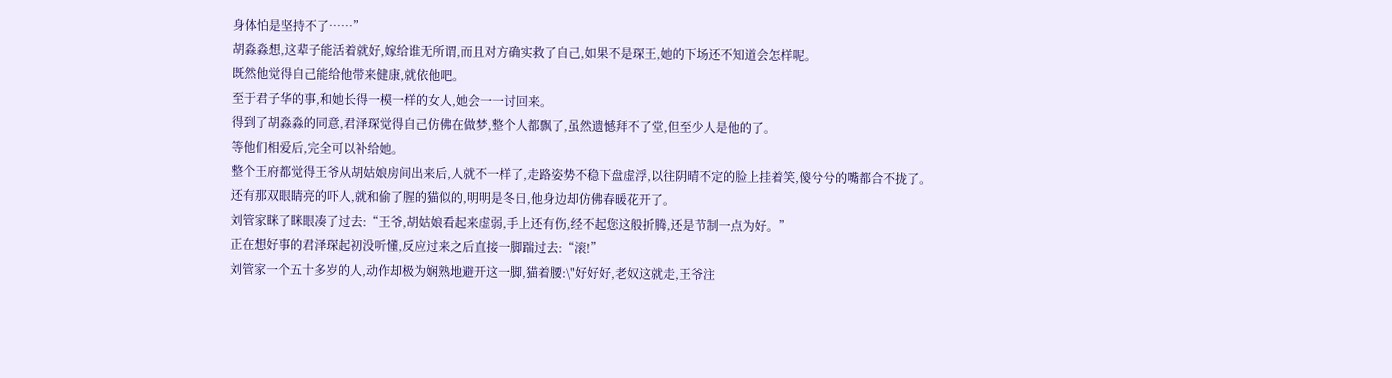身体怕是坚持不了……”
胡淼淼想,这辈子能活着就好,嫁给谁无所谓,而且对方确实救了自己,如果不是琛王,她的下场还不知道会怎样呢。
既然他觉得自己能给他带来健康,就依他吧。
至于君子华的事,和她长得一模一样的女人,她会一一讨回来。
得到了胡淼淼的同意,君泽琛觉得自己仿佛在做梦,整个人都飘了,虽然遗憾拜不了堂,但至少人是他的了。
等他们相爱后,完全可以补给她。
整个王府都觉得王爷从胡姑娘房间出来后,人就不一样了,走路姿势不稳下盘虚浮,以往阴晴不定的脸上挂着笑,傻兮兮的嘴都合不拢了。
还有那双眼睛亮的吓人,就和偷了腥的猫似的,明明是冬日,他身边却仿佛春暖花开了。
刘管家眯了眯眼凑了过去:“王爷,胡姑娘看起来虚弱,手上还有伤,经不起您这般折腾,还是节制一点为好。”
正在想好事的君泽琛起初没听懂,反应过来之后直接一脚踹过去:“滚!”
刘管家一个五十多岁的人,动作却极为娴熟地避开这一脚,猫着腰:\"好好好,老奴这就走,王爷注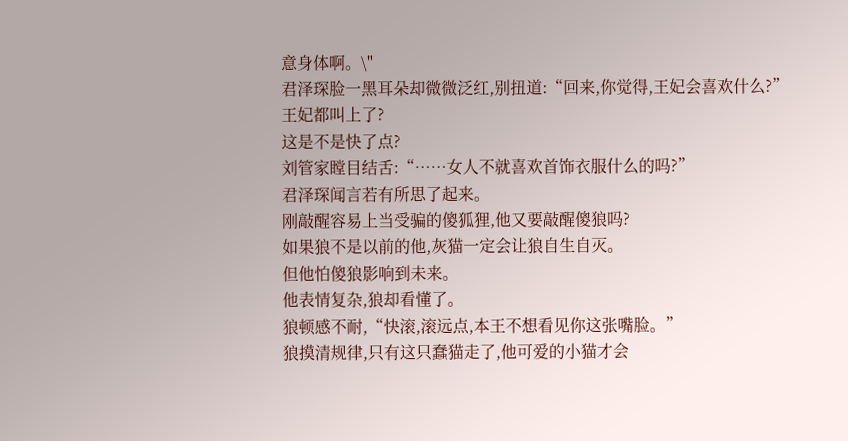意身体啊。\"
君泽琛脸一黑耳朵却微微泛红,别扭道:“回来,你觉得,王妃会喜欢什么?”
王妃都叫上了?
这是不是快了点?
刘管家瞠目结舌:“……女人不就喜欢首饰衣服什么的吗?”
君泽琛闻言若有所思了起来。
刚敲醒容易上当受骗的傻狐狸,他又要敲醒傻狼吗?
如果狼不是以前的他,灰猫一定会让狼自生自灭。
但他怕傻狼影响到未来。
他表情复杂,狼却看懂了。
狼顿感不耐,“快滚,滚远点,本王不想看见你这张嘴脸。”
狼摸清规律,只有这只蠢猫走了,他可爱的小猫才会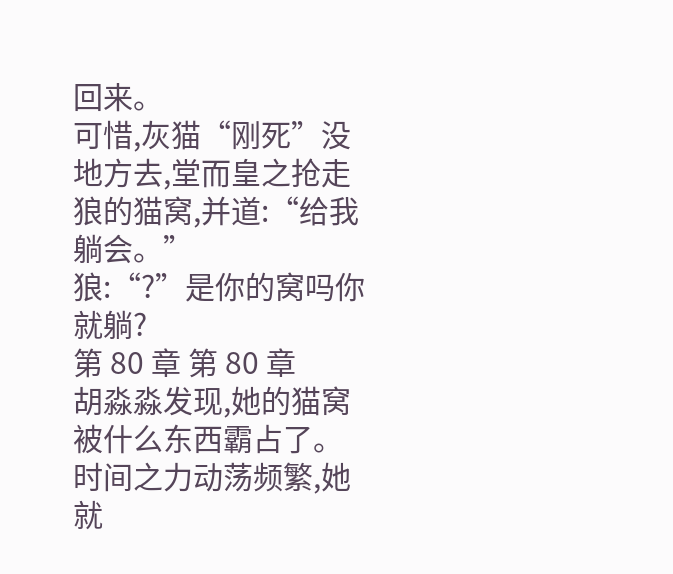回来。
可惜,灰猫“刚死”没地方去,堂而皇之抢走狼的猫窝,并道:“给我躺会。”
狼:“?”是你的窝吗你就躺?
第 80 章 第 80 章
胡淼淼发现,她的猫窝被什么东西霸占了。
时间之力动荡频繁,她就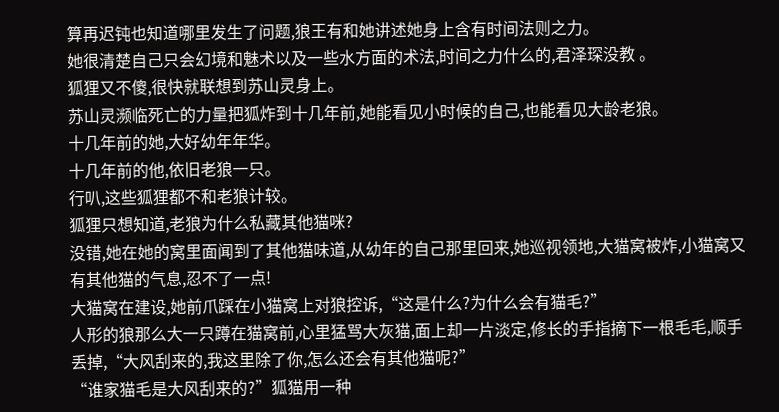算再迟钝也知道哪里发生了问题,狼王有和她讲述她身上含有时间法则之力。
她很清楚自己只会幻境和魅术以及一些水方面的术法,时间之力什么的,君泽琛没教 。
狐狸又不傻,很快就联想到苏山灵身上。
苏山灵濒临死亡的力量把狐炸到十几年前,她能看见小时候的自己,也能看见大龄老狼。
十几年前的她,大好幼年年华。
十几年前的他,依旧老狼一只。
行叭,这些狐狸都不和老狼计较。
狐狸只想知道,老狼为什么私藏其他猫咪?
没错,她在她的窝里面闻到了其他猫味道,从幼年的自己那里回来,她巡视领地,大猫窝被炸,小猫窝又有其他猫的气息,忍不了一点!
大猫窝在建设,她前爪踩在小猫窝上对狼控诉,“这是什么?为什么会有猫毛?”
人形的狼那么大一只蹲在猫窝前,心里猛骂大灰猫,面上却一片淡定,修长的手指摘下一根毛毛,顺手丢掉,“大风刮来的,我这里除了你,怎么还会有其他猫呢?”
“谁家猫毛是大风刮来的?”狐猫用一种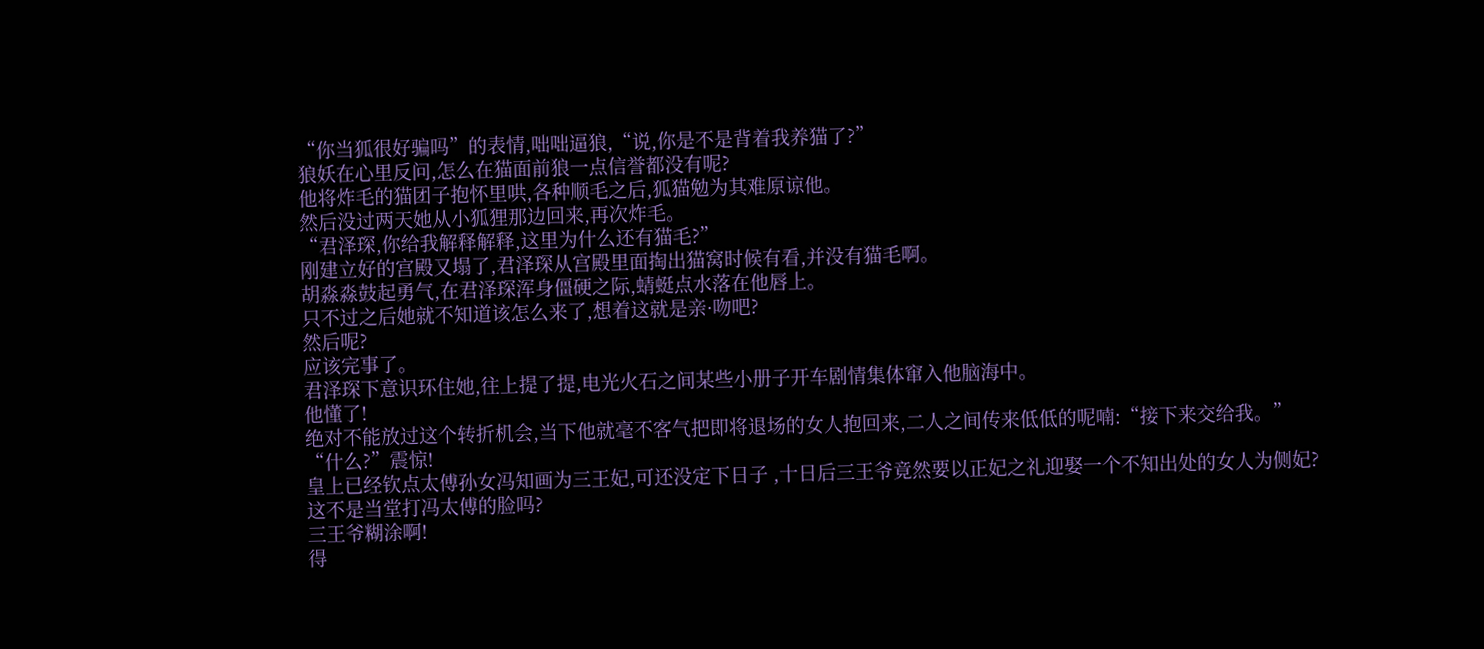“你当狐很好骗吗”的表情,咄咄逼狼,“说,你是不是背着我养猫了?”
狼妖在心里反问,怎么在猫面前狼一点信誉都没有呢?
他将炸毛的猫团子抱怀里哄,各种顺毛之后,狐猫勉为其难原谅他。
然后没过两天她从小狐狸那边回来,再次炸毛。
“君泽琛,你给我解释解释,这里为什么还有猫毛?”
刚建立好的宫殿又塌了,君泽琛从宫殿里面掏出猫窝时候有看,并没有猫毛啊。
胡淼淼鼓起勇气,在君泽琛浑身僵硬之际,蜻蜓点水落在他唇上。
只不过之后她就不知道该怎么来了,想着这就是亲·吻吧?
然后呢?
应该完事了。
君泽琛下意识环住她,往上提了提,电光火石之间某些小册子开车剧情集体窜入他脑海中。
他懂了!
绝对不能放过这个转折机会,当下他就毫不客气把即将退场的女人抱回来,二人之间传来低低的呢喃:“接下来交给我。”
“什么?”震惊!
皇上已经钦点太傅孙女冯知画为三王妃,可还没定下日子 ,十日后三王爷竟然要以正妃之礼迎娶一个不知出处的女人为侧妃?
这不是当堂打冯太傅的脸吗?
三王爷糊涂啊!
得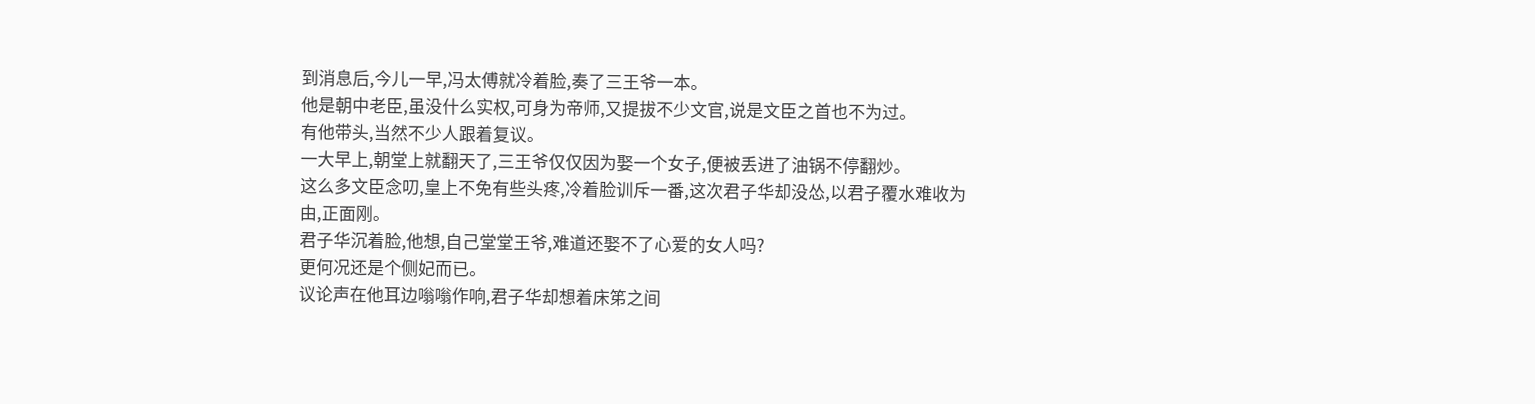到消息后,今儿一早,冯太傅就冷着脸,奏了三王爷一本。
他是朝中老臣,虽没什么实权,可身为帝师,又提拔不少文官,说是文臣之首也不为过。
有他带头,当然不少人跟着复议。
一大早上,朝堂上就翻天了,三王爷仅仅因为娶一个女子,便被丢进了油锅不停翻炒。
这么多文臣念叨,皇上不免有些头疼,冷着脸训斥一番,这次君子华却没怂,以君子覆水难收为由,正面刚。
君子华沉着脸,他想,自己堂堂王爷,难道还娶不了心爱的女人吗?
更何况还是个侧妃而已。
议论声在他耳边嗡嗡作响,君子华却想着床笫之间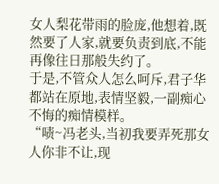女人梨花带雨的脸庞,他想着,既然要了人家,就要负责到底,不能再像往日那般失约了。
于是,不管众人怎么呵斥,君子华都站在原地,表情坚毅,一副痴心不悔的痴情模样。
“啧~冯老头,当初我要弄死那女人你非不让,现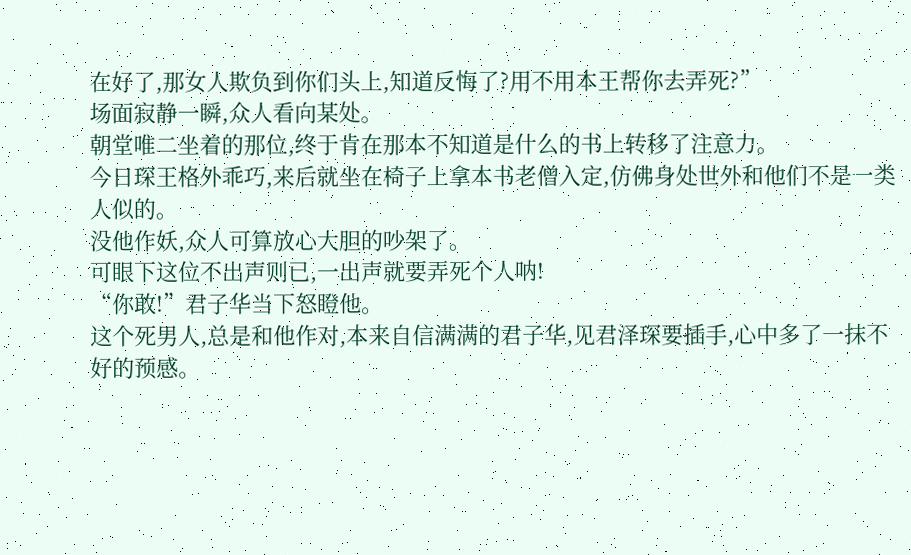在好了,那女人欺负到你们头上,知道反悔了?用不用本王帮你去弄死?”
场面寂静一瞬,众人看向某处。
朝堂唯二坐着的那位,终于肯在那本不知道是什么的书上转移了注意力。
今日琛王格外乖巧,来后就坐在椅子上拿本书老僧入定,仿佛身处世外和他们不是一类人似的。
没他作妖,众人可算放心大胆的吵架了。
可眼下这位不出声则已,一出声就要弄死个人呐!
“你敢!”君子华当下怒瞪他。
这个死男人,总是和他作对,本来自信满满的君子华,见君泽琛要插手,心中多了一抹不好的预感。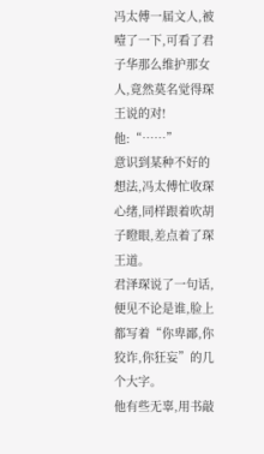冯太傅一届文人,被噎了一下,可看了君子华那么维护那女人,竟然莫名觉得琛王说的对!
他:“……”
意识到某种不好的想法,冯太傅忙收琛心绪,同样跟着吹胡子瞪眼,差点着了琛王道。
君泽琛说了一句话,便见不论是谁,脸上都写着“你卑鄙,你狡诈,你狂妄”的几个大字。
他有些无辜,用书敲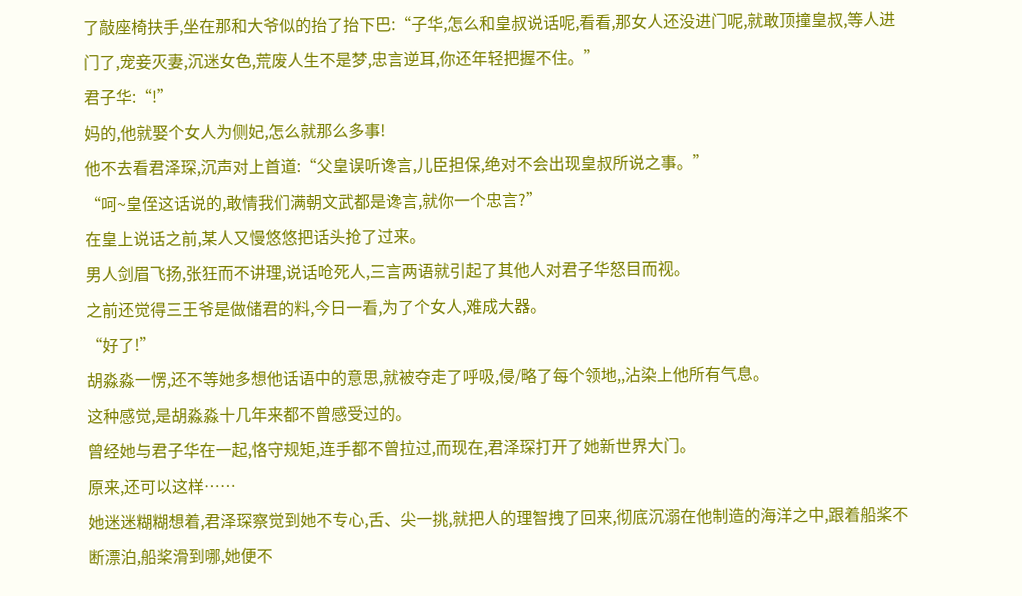了敲座椅扶手,坐在那和大爷似的抬了抬下巴:“子华,怎么和皇叔说话呢,看看,那女人还没进门呢,就敢顶撞皇叔,等人进门了,宠妾灭妻,沉迷女色,荒废人生不是梦,忠言逆耳,你还年轻把握不住。”
君子华:“!”
妈的,他就娶个女人为侧妃,怎么就那么多事!
他不去看君泽琛,沉声对上首道:“父皇误听谗言,儿臣担保,绝对不会出现皇叔所说之事。”
“呵~皇侄这话说的,敢情我们满朝文武都是谗言,就你一个忠言?”
在皇上说话之前,某人又慢悠悠把话头抢了过来。
男人剑眉飞扬,张狂而不讲理,说话呛死人,三言两语就引起了其他人对君子华怒目而视。
之前还觉得三王爷是做储君的料,今日一看,为了个女人,难成大器。
“好了!”
胡淼淼一愣,还不等她多想他话语中的意思,就被夺走了呼吸,侵/略了每个领地,,沾染上他所有气息。
这种感觉,是胡淼淼十几年来都不曾感受过的。
曾经她与君子华在一起,恪守规矩,连手都不曾拉过,而现在,君泽琛打开了她新世界大门。
原来,还可以这样……
她迷迷糊糊想着,君泽琛察觉到她不专心,舌、尖一挑,就把人的理智拽了回来,彻底沉溺在他制造的海洋之中,跟着船桨不断漂泊,船桨滑到哪,她便不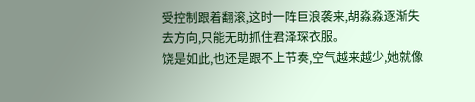受控制跟着翻滚,这时一阵巨浪袭来,胡淼淼逐渐失去方向,只能无助抓住君泽琛衣服。
饶是如此,也还是跟不上节奏,空气越来越少,她就像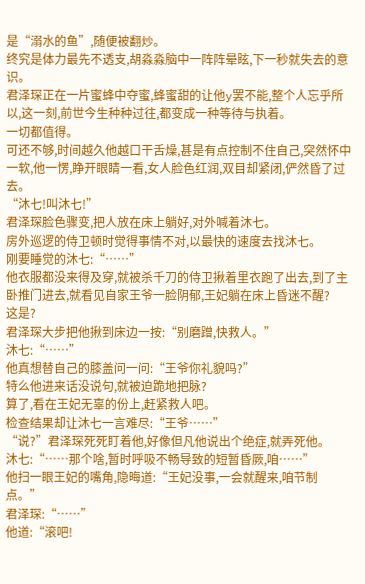是“溺水的鱼”,随便被翻炒。
终究是体力最先不透支,胡淼淼脑中一阵阵晕眩,下一秒就失去的意识。
君泽琛正在一片蜜蜂中夺蜜,蜂蜜甜的让他y罢不能,整个人忘乎所以,这一刻,前世今生种种过往,都变成一种等待与执着。
一切都值得。
可还不够,时间越久他越口干舌燥,甚是有点控制不住自己,突然怀中一软,他一愣,睁开眼睛一看,女人脸色红润,双目却紧闭,俨然昏了过去。
“沐七!叫沐七!”
君泽琛脸色骤变,把人放在床上躺好,对外喊着沐七。
房外巡逻的侍卫顿时觉得事情不对,以最快的速度去找沐七。
刚要睡觉的沐七:“……”
他衣服都没来得及穿,就被杀千刀的侍卫揪着里衣跑了出去,到了主卧推门进去,就看见自家王爷一脸阴郁,王妃躺在床上昏迷不醒?
这是?
君泽琛大步把他揪到床边一按:“别磨蹭,快救人。”
沐七:“……”
他真想替自己的膝盖问一问:“王爷你礼貌吗?”
特么他进来话没说句,就被迫跪地把脉?
算了,看在王妃无辜的份上,赶紧救人吧。
检查结果却让沐七一言难尽:“王爷……”
“说?”君泽琛死死盯着他,好像但凡他说出个绝症,就弄死他。
沐七:“……那个啥,暂时呼吸不畅导致的短暂昏厥,咱……”
他扫一眼王妃的嘴角,隐晦道:“王妃没事,一会就醒来,咱节制点。”
君泽琛:“……”
他道:“滚吧!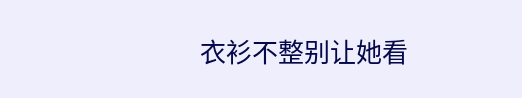衣衫不整别让她看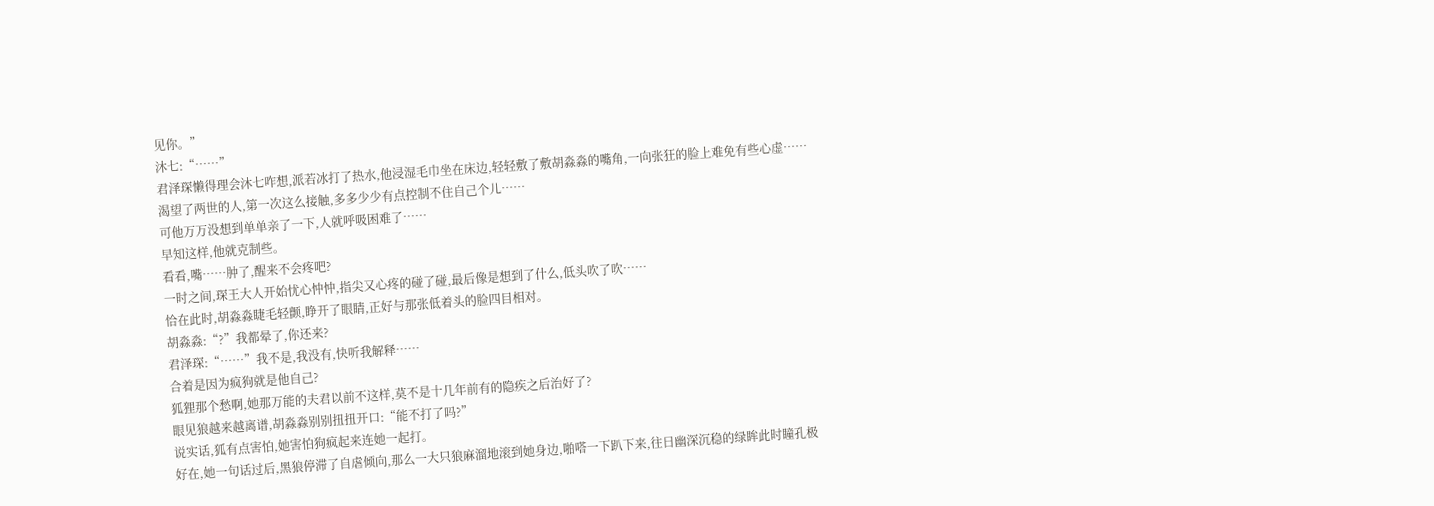见你。”
沐七:“……”
君泽琛懒得理会沐七咋想,派若冰打了热水,他浸湿毛巾坐在床边,轻轻敷了敷胡淼淼的嘴角,一向张狂的脸上难免有些心虚……
渴望了两世的人,第一次这么接触,多多少少有点控制不住自己个儿……
可他万万没想到单单亲了一下,人就呼吸困难了……
早知这样,他就克制些。
看看,嘴……肿了,醒来不会疼吧?
一时之间,琛王大人开始忧心忡忡,指尖又心疼的碰了碰,最后像是想到了什么,低头吹了吹……
恰在此时,胡淼淼睫毛轻颤,睁开了眼睛,正好与那张低着头的脸四目相对。
胡淼淼:“?”我都晕了,你还来?
君泽琛:“……”我不是,我没有,快听我解释……
合着是因为疯狗就是他自己?
狐狸那个愁啊,她那万能的夫君以前不这样,莫不是十几年前有的隐疾之后治好了?
眼见狼越来越离谱,胡淼淼别别扭扭开口:“能不打了吗?”
说实话,狐有点害怕,她害怕狗疯起来连她一起打。
好在,她一句话过后,黑狼停滞了自虐倾向,那么一大只狼麻溜地滚到她身边,啪嗒一下趴下来,往日幽深沉稳的绿眸此时瞳孔极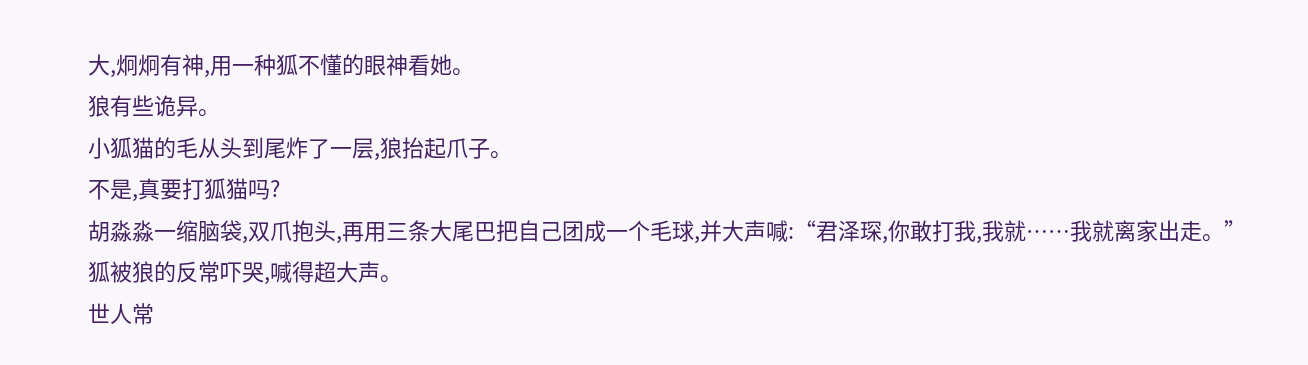大,炯炯有神,用一种狐不懂的眼神看她。
狼有些诡异。
小狐猫的毛从头到尾炸了一层,狼抬起爪子。
不是,真要打狐猫吗?
胡淼淼一缩脑袋,双爪抱头,再用三条大尾巴把自己团成一个毛球,并大声喊:“君泽琛,你敢打我,我就……我就离家出走。”
狐被狼的反常吓哭,喊得超大声。
世人常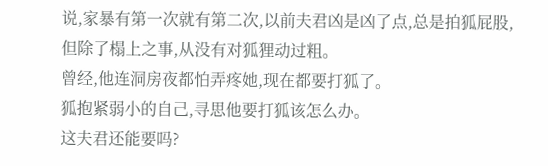说,家暴有第一次就有第二次,以前夫君凶是凶了点,总是拍狐屁股,但除了榻上之事,从没有对狐狸动过粗。
曾经,他连洞房夜都怕弄疼她,现在都要打狐了。
狐抱紧弱小的自己,寻思他要打狐该怎么办。
这夫君还能要吗?